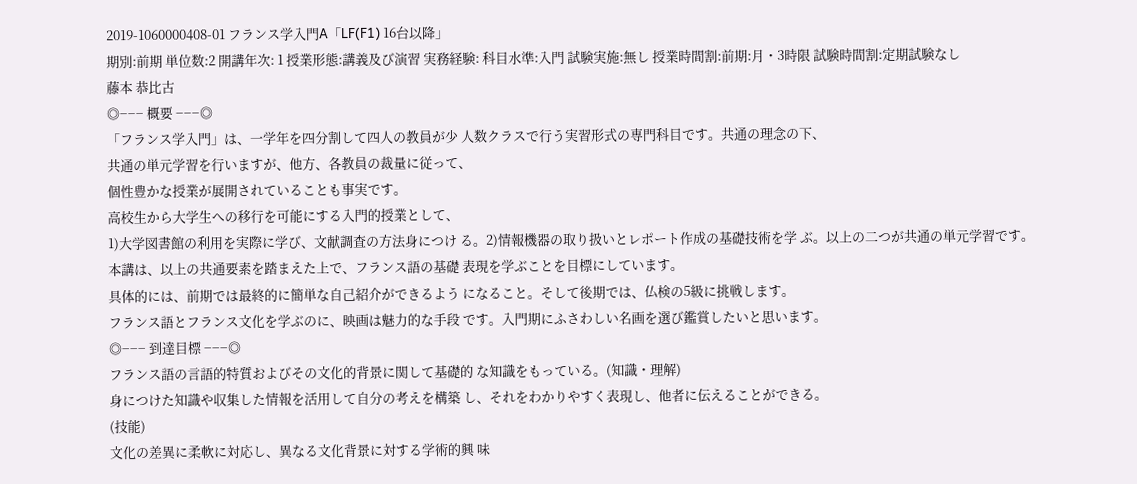2019-1060000408-01 フランス学入門A「LF(F1) 16台以降」
期別:前期 単位数:2 開講年次: 1 授業形態:講義及び演習 実務経験: 科目水準:入門 試験実施:無し 授業時間割:前期:月・3時限 試験時間割:定期試験なし
藤本 恭比古
◎−−− 概要 −−−◎
「フランス学入門」は、一学年を四分割して四人の教員が少 人数クラスで行う実習形式の専門科目です。共通の理念の下、
共通の単元学習を行いますが、他方、各教員の裁量に従って、
個性豊かな授業が展開されていることも事実です。
高校生から大学生への移行を可能にする入門的授業として、
1)大学図書館の利用を実際に学び、文献調査の方法身につけ る。2)情報機器の取り扱いとレポート作成の基礎技術を学 ぶ。以上の二つが共通の単元学習です。
本講は、以上の共通要素を踏まえた上で、フランス語の基礎 表現を学ぶことを目標にしています。
具体的には、前期では最終的に簡単な自己紹介ができるよう になること。そして後期では、仏検の5級に挑戦します。
フランス語とフランス文化を学ぶのに、映画は魅力的な手段 です。入門期にふさわしい名画を選び鑑賞したいと思います。
◎−−− 到達目標 −−−◎
フランス語の言語的特質およびその文化的背景に関して基礎的 な知識をもっている。(知識・理解)
身につけた知識や収集した情報を活用して自分の考えを構築 し、それをわかりやすく表現し、他者に伝えることができる。
(技能)
文化の差異に柔軟に対応し、異なる文化背景に対する学術的興 味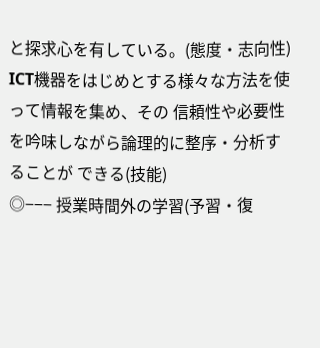と探求心を有している。(態度・志向性)
ICT機器をはじめとする様々な方法を使って情報を集め、その 信頼性や必要性を吟味しながら論理的に整序・分析することが できる(技能)
◎−−− 授業時間外の学習(予習・復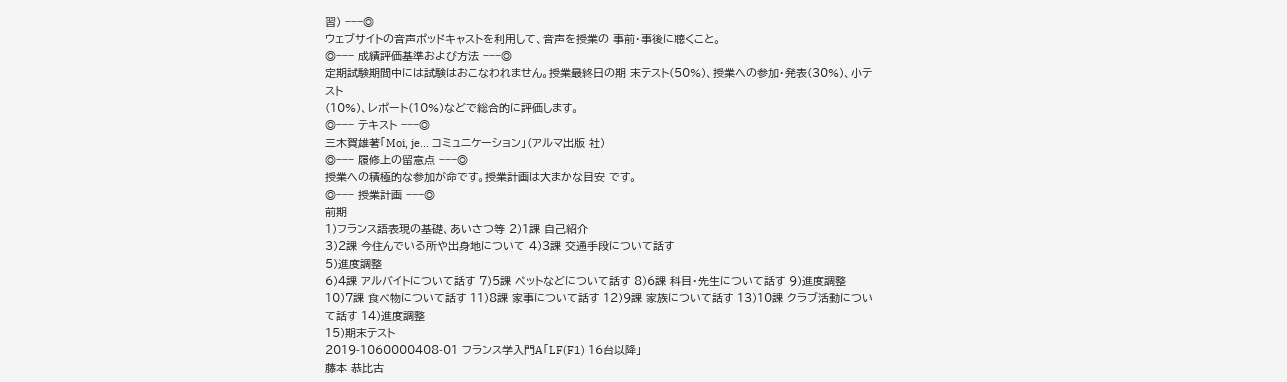習) −−−◎
ウェブサイトの音声ポッドキャストを利用して、音声を授業の 事前・事後に聴くこと。
◎−−− 成績評価基準および方法 −−−◎
定期試験期間中には試験はおこなわれません。授業最終日の期 末テスト(50%)、授業への参加・発表(30%)、小テスト
(10%)、レポート(10%)などで総合的に評価します。
◎−−− テキスト −−−◎
三木賀雄著「Moi, je... コミュニケーション」(アルマ出版 社)
◎−−− 履修上の留意点 −−−◎
授業への積極的な参加が命です。授業計画は大まかな目安 です。
◎−−− 授業計画 −−−◎
前期
1)フランス語表現の基礎、あいさつ等 2)1課 自己紹介
3)2課 今住んでいる所や出身地について 4)3課 交通手段について話す
5)進度調整
6)4課 アルバイトについて話す 7)5課 ペットなどについて話す 8)6課 科目・先生について話す 9)進度調整
10)7課 食べ物について話す 11)8課 家事について話す 12)9課 家族について話す 13)10課 クラブ活動について話す 14)進度調整
15)期末テスト
2019-1060000408-01 フランス学入門A「LF(F1) 16台以降」
藤本 恭比古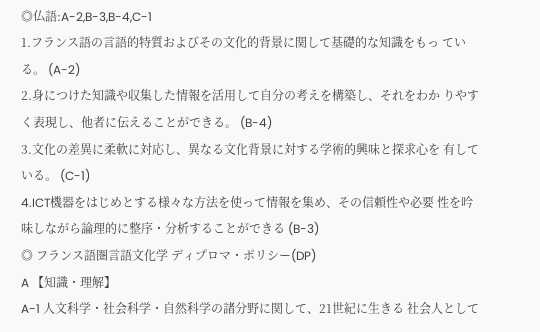◎仏語:A-2,B-3,B-4,C-1
1.フランス語の言語的特質およびその文化的背景に関して基礎的な知識をもっ ている。 (A-2)
2.身につけた知識や収集した情報を活用して自分の考えを構築し、それをわか りやすく表現し、他者に伝えることができる。 (B-4)
3.文化の差異に柔軟に対応し、異なる文化背景に対する学術的興味と探求心を 有している。 (C-1)
4.ICT機器をはじめとする様々な方法を使って情報を集め、その信頼性や必要 性を吟味しながら論理的に整序・分析することができる (B-3)
◎ フランス語圏言語文化学 ディプロマ・ポリシー(DP)
A 【知識・理解】
A-1 人文科学・社会科学・自然科学の諸分野に関して、21世紀に生きる 社会人として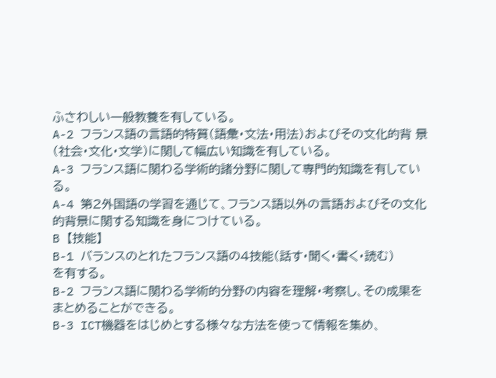ふさわしい一般教養を有している。
A-2 フランス語の言語的特質(語彙・文法・用法)およびその文化的背 景(社会・文化・文学)に関して幅広い知識を有している。
A-3 フランス語に関わる学術的諸分野に関して専門的知識を有してい る。
A-4 第2外国語の学習を通じて、フランス語以外の言語およびその文化 的背景に関する知識を身につけている。
B 【技能】
B-1 バランスのとれたフランス語の4技能(話す・聞く・書く・読む)
を有する。
B-2 フランス語に関わる学術的分野の内容を理解・考察し、その成果を まとめることができる。
B-3 ICT機器をはじめとする様々な方法を使って情報を集め、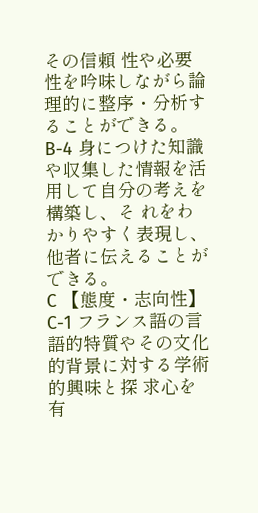その信頼 性や必要性を吟味しながら論理的に整序・分析することができる。
B-4 身につけた知識や収集した情報を活用して自分の考えを構築し、そ れをわかりやすく表現し、他者に伝えることができる。
C 【態度・志向性】
C-1 フランス語の言語的特質やその文化的背景に対する学術的興味と探 求心を有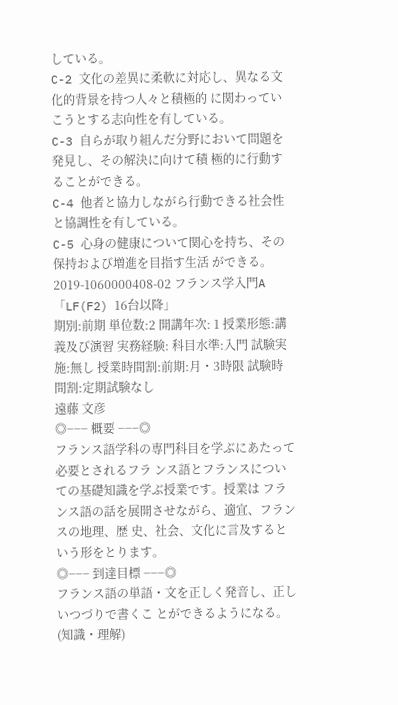している。
C-2 文化の差異に柔軟に対応し、異なる文化的背景を持つ人々と積極的 に関わっていこうとする志向性を有している。
C-3 自らが取り組んだ分野において問題を発見し、その解決に向けて積 極的に行動することができる。
C-4 他者と協力しながら行動できる社会性と協調性を有している。
C-5 心身の健康について関心を持ち、その保持および増進を目指す生活 ができる。
2019-1060000408-02 フランス学入門A「LF(F2) 16台以降」
期別:前期 単位数:2 開講年次: 1 授業形態:講義及び演習 実務経験: 科目水準:入門 試験実施:無し 授業時間割:前期:月・3時限 試験時間割:定期試験なし
遠藤 文彦
◎−−− 概要 −−−◎
フランス語学科の専門科目を学ぶにあたって必要とされるフラ ンス語とフランスについての基礎知識を学ぶ授業です。授業は フランス語の話を展開させながら、適宜、フランスの地理、歴 史、社会、文化に言及するという形をとります。
◎−−− 到達目標 −−−◎
フランス語の単語・文を正しく発音し、正しいつづりで書くこ とができるようになる。(知識・理解)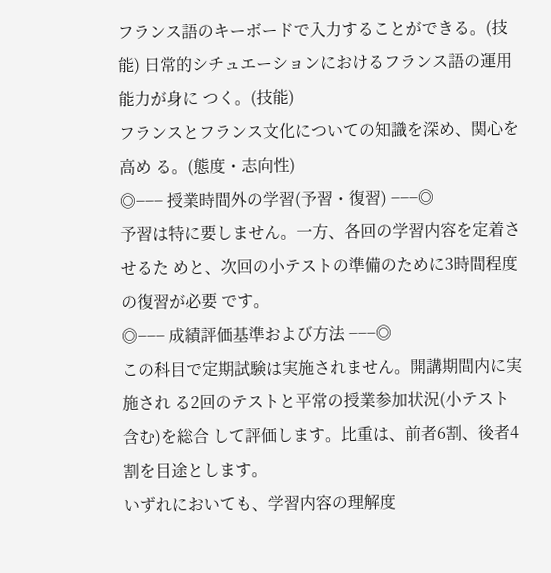フランス語のキーボードで入力することができる。(技能) 日常的シチュエーションにおけるフランス語の運用能力が身に つく。(技能)
フランスとフランス文化についての知識を深め、関心を高め る。(態度・志向性)
◎−−− 授業時間外の学習(予習・復習) −−−◎
予習は特に要しません。一方、各回の学習内容を定着させるた めと、次回の小テストの準備のために3時間程度の復習が必要 です。
◎−−− 成績評価基準および方法 −−−◎
この科目で定期試験は実施されません。開講期間内に実施され る2回のテストと平常の授業参加状況(小テスト含む)を総合 して評価します。比重は、前者6割、後者4割を目途とします。
いずれにおいても、学習内容の理解度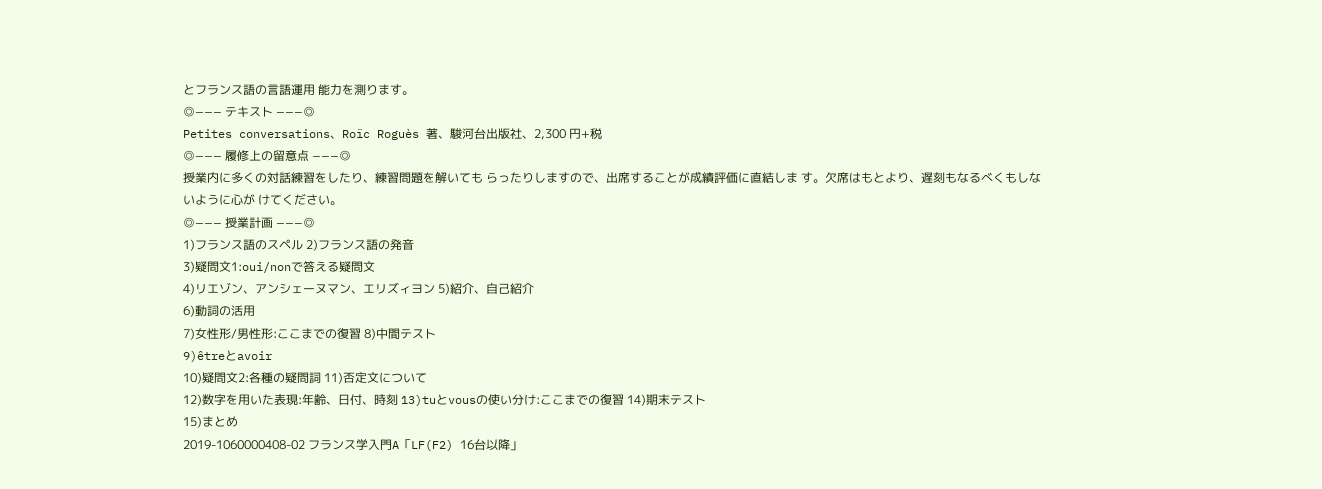とフランス語の言語運用 能力を測ります。
◎−−− テキスト −−−◎
Petites conversations、Roïc Roguès 著、駿河台出版社、2,300 円+税
◎−−− 履修上の留意点 −−−◎
授業内に多くの対話練習をしたり、練習問題を解いても らったりしますので、出席することが成績評価に直結しま す。欠席はもとより、遅刻もなるべくもしないように心が けてください。
◎−−− 授業計画 −−−◎
1)フランス語のスペル 2)フランス語の発音
3)疑問文1:oui/nonで答える疑問文
4)リエゾン、アンシェーヌマン、エリズィヨン 5)紹介、自己紹介
6)動詞の活用
7)女性形/男性形:ここまでの復習 8)中間テスト
9)êtreとavoir
10)疑問文2:各種の疑問詞 11)否定文について
12)数字を用いた表現:年齢、日付、時刻 13)tuとvousの使い分け:ここまでの復習 14)期末テスト
15)まとめ
2019-1060000408-02 フランス学入門A「LF(F2) 16台以降」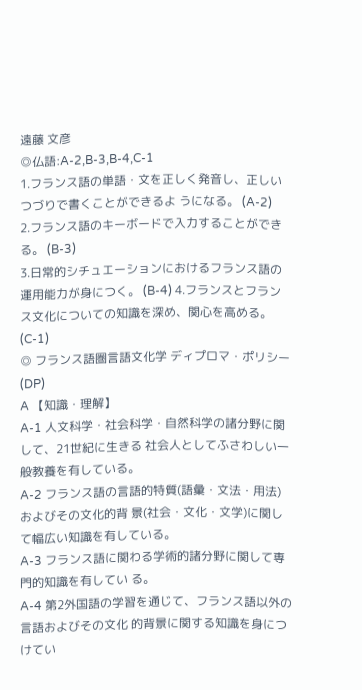遠藤 文彦
◎仏語:A-2,B-3,B-4,C-1
1.フランス語の単語・文を正しく発音し、正しいつづりで書くことができるよ うになる。 (A-2)
2.フランス語のキーボードで入力することができる。 (B-3)
3.日常的シチュエーションにおけるフランス語の運用能力が身につく。 (B-4) 4.フランスとフランス文化についての知識を深め、関心を高める。 (C-1)
◎ フランス語圏言語文化学 ディプロマ・ポリシー(DP)
A 【知識・理解】
A-1 人文科学・社会科学・自然科学の諸分野に関して、21世紀に生きる 社会人としてふさわしい一般教養を有している。
A-2 フランス語の言語的特質(語彙・文法・用法)およびその文化的背 景(社会・文化・文学)に関して幅広い知識を有している。
A-3 フランス語に関わる学術的諸分野に関して専門的知識を有してい る。
A-4 第2外国語の学習を通じて、フランス語以外の言語およびその文化 的背景に関する知識を身につけてい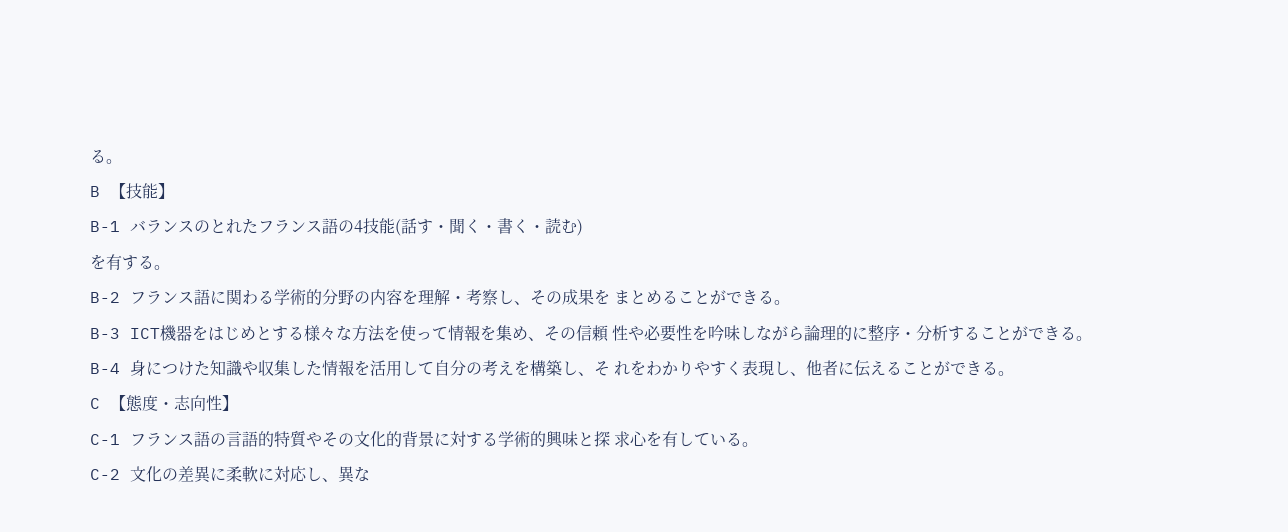る。
B 【技能】
B-1 バランスのとれたフランス語の4技能(話す・聞く・書く・読む)
を有する。
B-2 フランス語に関わる学術的分野の内容を理解・考察し、その成果を まとめることができる。
B-3 ICT機器をはじめとする様々な方法を使って情報を集め、その信頼 性や必要性を吟味しながら論理的に整序・分析することができる。
B-4 身につけた知識や収集した情報を活用して自分の考えを構築し、そ れをわかりやすく表現し、他者に伝えることができる。
C 【態度・志向性】
C-1 フランス語の言語的特質やその文化的背景に対する学術的興味と探 求心を有している。
C-2 文化の差異に柔軟に対応し、異な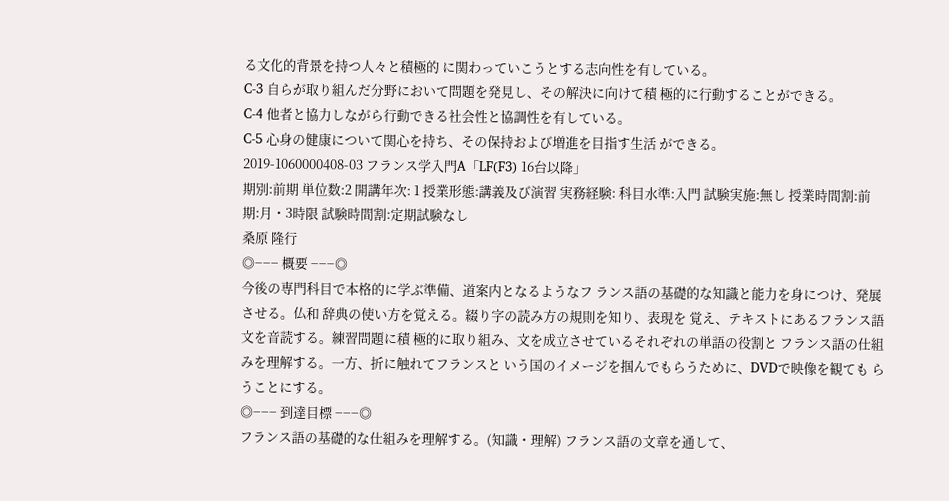る文化的背景を持つ人々と積極的 に関わっていこうとする志向性を有している。
C-3 自らが取り組んだ分野において問題を発見し、その解決に向けて積 極的に行動することができる。
C-4 他者と協力しながら行動できる社会性と協調性を有している。
C-5 心身の健康について関心を持ち、その保持および増進を目指す生活 ができる。
2019-1060000408-03 フランス学入門A「LF(F3) 16台以降」
期別:前期 単位数:2 開講年次: 1 授業形態:講義及び演習 実務経験: 科目水準:入門 試験実施:無し 授業時間割:前期:月・3時限 試験時間割:定期試験なし
桑原 隆行
◎−−− 概要 −−−◎
今後の専門科目で本格的に学ぶ準備、道案内となるようなフ ランス語の基礎的な知識と能力を身につけ、発展させる。仏和 辞典の使い方を覚える。綴り字の読み方の規則を知り、表現を 覚え、テキストにあるフランス語文を音読する。練習問題に積 極的に取り組み、文を成立させているそれぞれの単語の役割と フランス語の仕組みを理解する。一方、折に触れてフランスと いう国のイメージを掴んでもらうために、DVDで映像を観ても らうことにする。
◎−−− 到達目標 −−−◎
フランス語の基礎的な仕組みを理解する。(知識・理解) フランス語の文章を通して、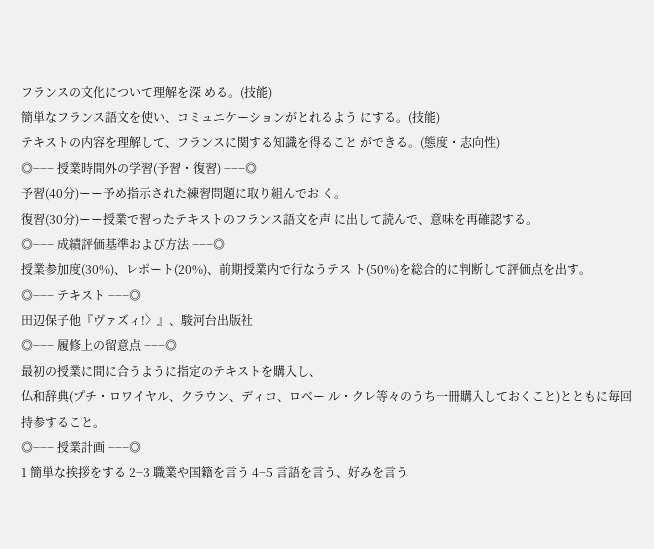フランスの文化について理解を深 める。(技能)
簡単なフランス語文を使い、コミュニケーションがとれるよう にする。(技能)
テキストの内容を理解して、フランスに関する知識を得ること ができる。(態度・志向性)
◎−−− 授業時間外の学習(予習・復習) −−−◎
予習(40分)ーー予め指示された練習問題に取り組んでお く。
復習(30分)ーー授業で習ったテキストのフランス語文を声 に出して読んで、意味を再確認する。
◎−−− 成績評価基準および方法 −−−◎
授業参加度(30%)、レポート(20%)、前期授業内で行なうテス ト(50%)を総合的に判断して評価点を出す。
◎−−− テキスト −−−◎
田辺保子他『ヴァズィ!〉』、駿河台出版社
◎−−− 履修上の留意点 −−−◎
最初の授業に間に合うように指定のテキストを購入し、
仏和辞典(プチ・ロワイヤル、クラウン、ディコ、ロベー ル・クレ等々のうち一冊購入しておくこと)とともに毎回 持参すること。
◎−−− 授業計画 −−−◎
1 簡単な挨拶をする 2−3 職業や国籍を言う 4−5 言語を言う、好みを言う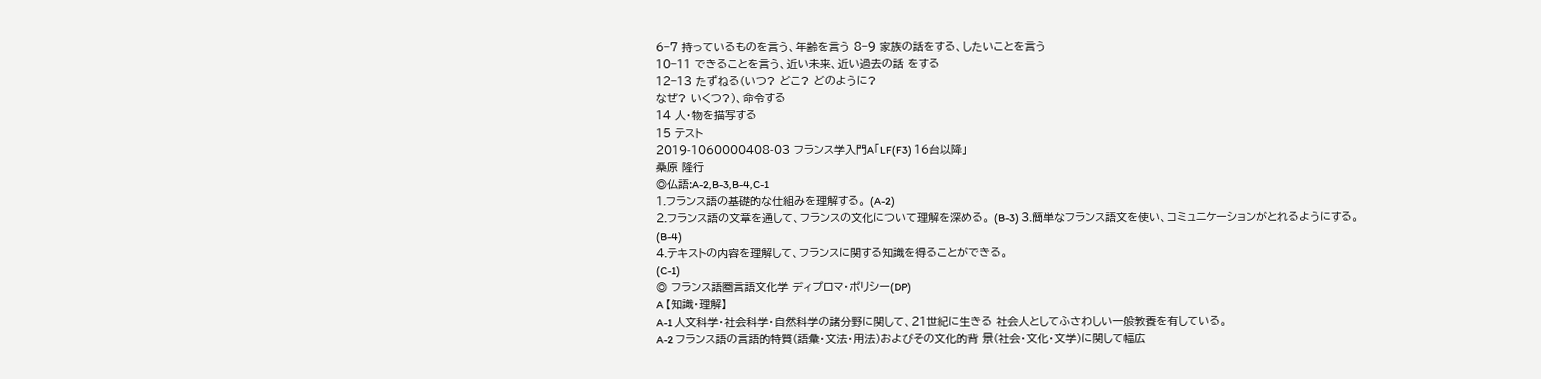6−7 持っているものを言う、年齢を言う 8−9 家族の話をする、したいことを言う
10−11 できることを言う、近い未来、近い過去の話 をする
12−13 たずねる(いつ? どこ? どのように?
なぜ? いくつ?)、命令する
14 人・物を描写する
15 テスト
2019-1060000408-03 フランス学入門A「LF(F3) 16台以降」
桑原 隆行
◎仏語:A-2,B-3,B-4,C-1
1.フランス語の基礎的な仕組みを理解する。 (A-2)
2.フランス語の文章を通して、フランスの文化について理解を深める。 (B-3) 3.簡単なフランス語文を使い、コミュニケーションがとれるようにする。
(B-4)
4.テキストの内容を理解して、フランスに関する知識を得ることができる。
(C-1)
◎ フランス語圏言語文化学 ディプロマ・ポリシー(DP)
A 【知識・理解】
A-1 人文科学・社会科学・自然科学の諸分野に関して、21世紀に生きる 社会人としてふさわしい一般教養を有している。
A-2 フランス語の言語的特質(語彙・文法・用法)およびその文化的背 景(社会・文化・文学)に関して幅広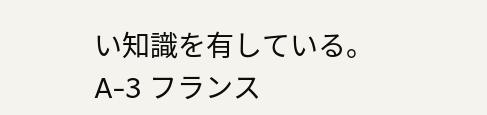い知識を有している。
A-3 フランス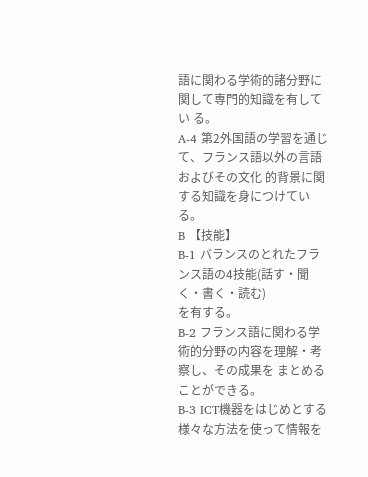語に関わる学術的諸分野に関して専門的知識を有してい る。
A-4 第2外国語の学習を通じて、フランス語以外の言語およびその文化 的背景に関する知識を身につけている。
B 【技能】
B-1 バランスのとれたフランス語の4技能(話す・聞く・書く・読む)
を有する。
B-2 フランス語に関わる学術的分野の内容を理解・考察し、その成果を まとめることができる。
B-3 ICT機器をはじめとする様々な方法を使って情報を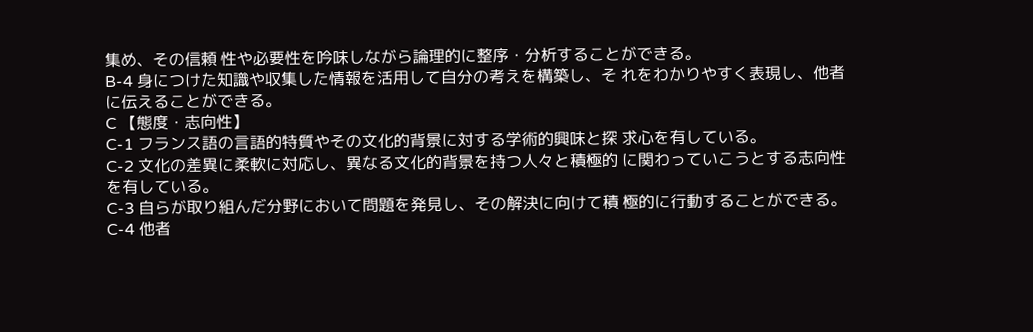集め、その信頼 性や必要性を吟味しながら論理的に整序・分析することができる。
B-4 身につけた知識や収集した情報を活用して自分の考えを構築し、そ れをわかりやすく表現し、他者に伝えることができる。
C 【態度・志向性】
C-1 フランス語の言語的特質やその文化的背景に対する学術的興味と探 求心を有している。
C-2 文化の差異に柔軟に対応し、異なる文化的背景を持つ人々と積極的 に関わっていこうとする志向性を有している。
C-3 自らが取り組んだ分野において問題を発見し、その解決に向けて積 極的に行動することができる。
C-4 他者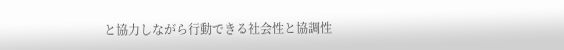と協力しながら行動できる社会性と協調性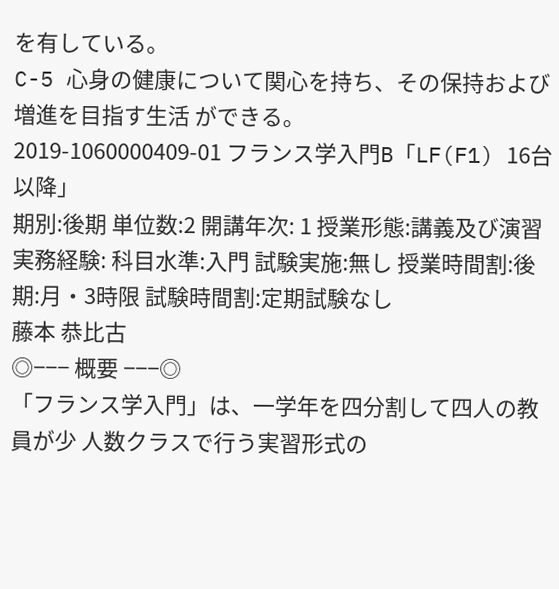を有している。
C-5 心身の健康について関心を持ち、その保持および増進を目指す生活 ができる。
2019-1060000409-01 フランス学入門B「LF(F1) 16台以降」
期別:後期 単位数:2 開講年次: 1 授業形態:講義及び演習 実務経験: 科目水準:入門 試験実施:無し 授業時間割:後期:月・3時限 試験時間割:定期試験なし
藤本 恭比古
◎−−− 概要 −−−◎
「フランス学入門」は、一学年を四分割して四人の教員が少 人数クラスで行う実習形式の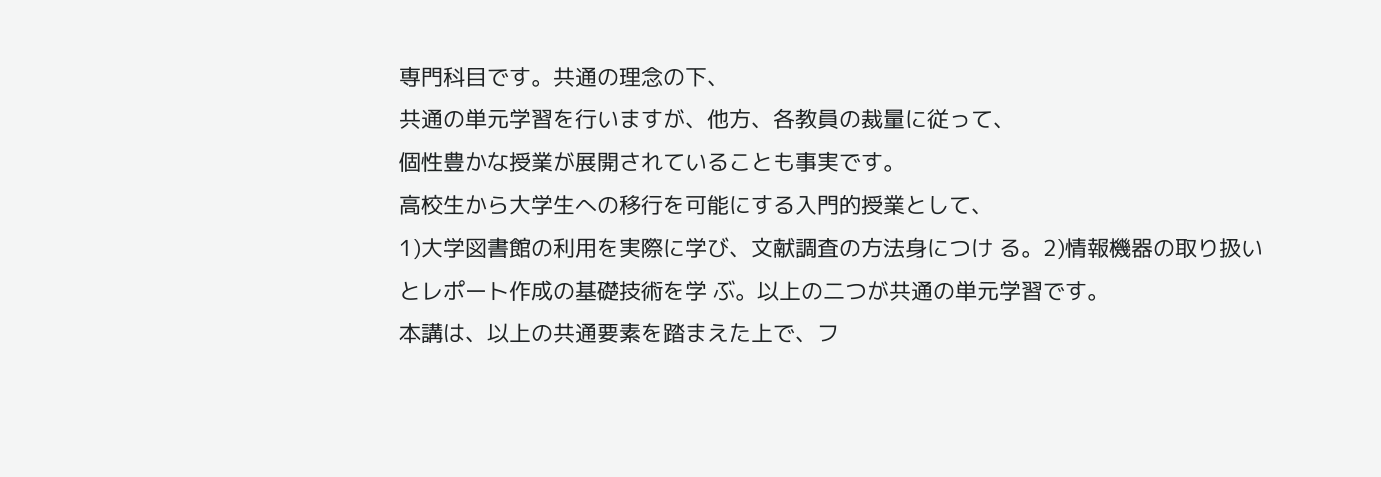専門科目です。共通の理念の下、
共通の単元学習を行いますが、他方、各教員の裁量に従って、
個性豊かな授業が展開されていることも事実です。
高校生から大学生への移行を可能にする入門的授業として、
1)大学図書館の利用を実際に学び、文献調査の方法身につけ る。2)情報機器の取り扱いとレポート作成の基礎技術を学 ぶ。以上の二つが共通の単元学習です。
本講は、以上の共通要素を踏まえた上で、フ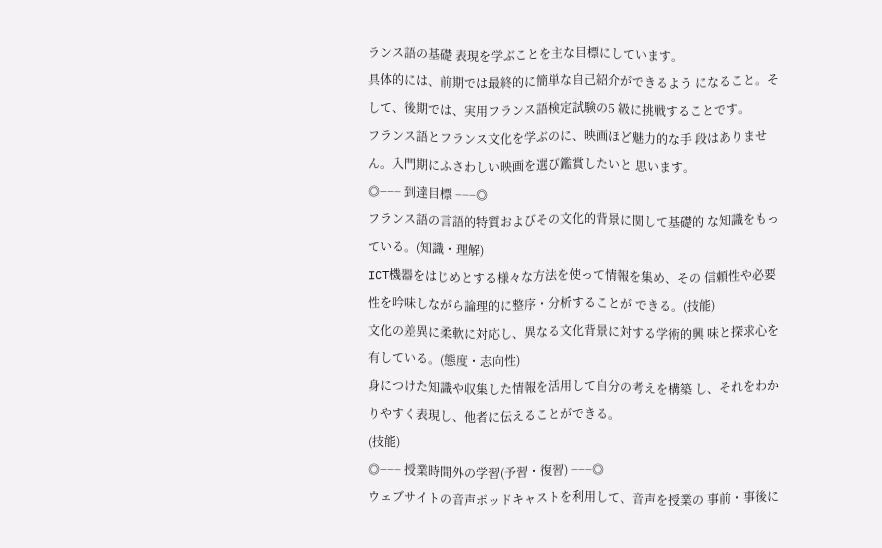ランス語の基礎 表現を学ぶことを主な目標にしています。
具体的には、前期では最終的に簡単な自己紹介ができるよう になること。そして、後期では、実用フランス語検定試験の5 級に挑戦することです。
フランス語とフランス文化を学ぶのに、映画ほど魅力的な手 段はありません。入門期にふさわしい映画を選び鑑賞したいと 思います。
◎−−− 到達目標 −−−◎
フランス語の言語的特質およびその文化的背景に関して基礎的 な知識をもっている。(知識・理解)
ICT機器をはじめとする様々な方法を使って情報を集め、その 信頼性や必要性を吟味しながら論理的に整序・分析することが できる。(技能)
文化の差異に柔軟に対応し、異なる文化背景に対する学術的興 味と探求心を有している。(態度・志向性)
身につけた知識や収集した情報を活用して自分の考えを構築 し、それをわかりやすく表現し、他者に伝えることができる。
(技能)
◎−−− 授業時間外の学習(予習・復習) −−−◎
ウェブサイトの音声ポッドキャストを利用して、音声を授業の 事前・事後に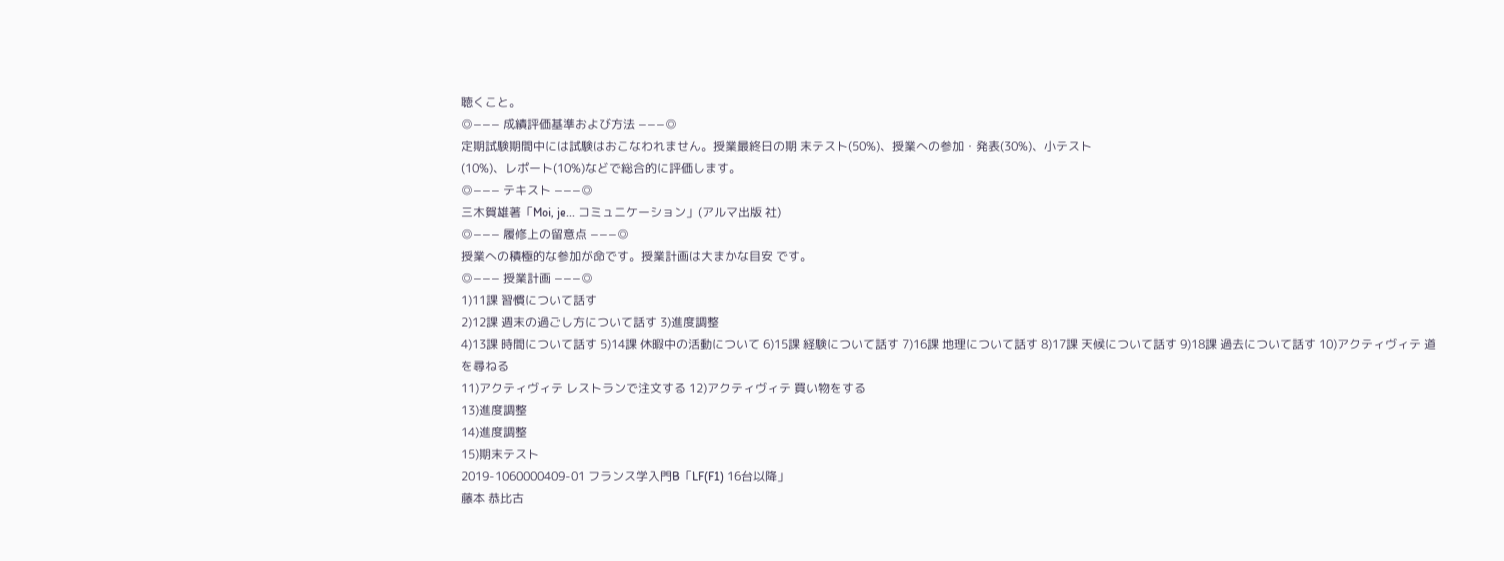聴くこと。
◎−−− 成績評価基準および方法 −−−◎
定期試験期間中には試験はおこなわれません。授業最終日の期 末テスト(50%)、授業への参加・発表(30%)、小テスト
(10%)、レポート(10%)などで総合的に評価します。
◎−−− テキスト −−−◎
三木賀雄著「Moi, je... コミュニケーション」(アルマ出版 社)
◎−−− 履修上の留意点 −−−◎
授業への積極的な参加が命です。授業計画は大まかな目安 です。
◎−−− 授業計画 −−−◎
1)11課 習慣について話す
2)12課 週末の過ごし方について話す 3)進度調整
4)13課 時間について話す 5)14課 休暇中の活動について 6)15課 経験について話す 7)16課 地理について話す 8)17課 天候について話す 9)18課 過去について話す 10)アクティヴィテ 道を尋ねる
11)アクティヴィテ レストランで注文する 12)アクティヴィテ 買い物をする
13)進度調整
14)進度調整
15)期末テスト
2019-1060000409-01 フランス学入門B「LF(F1) 16台以降」
藤本 恭比古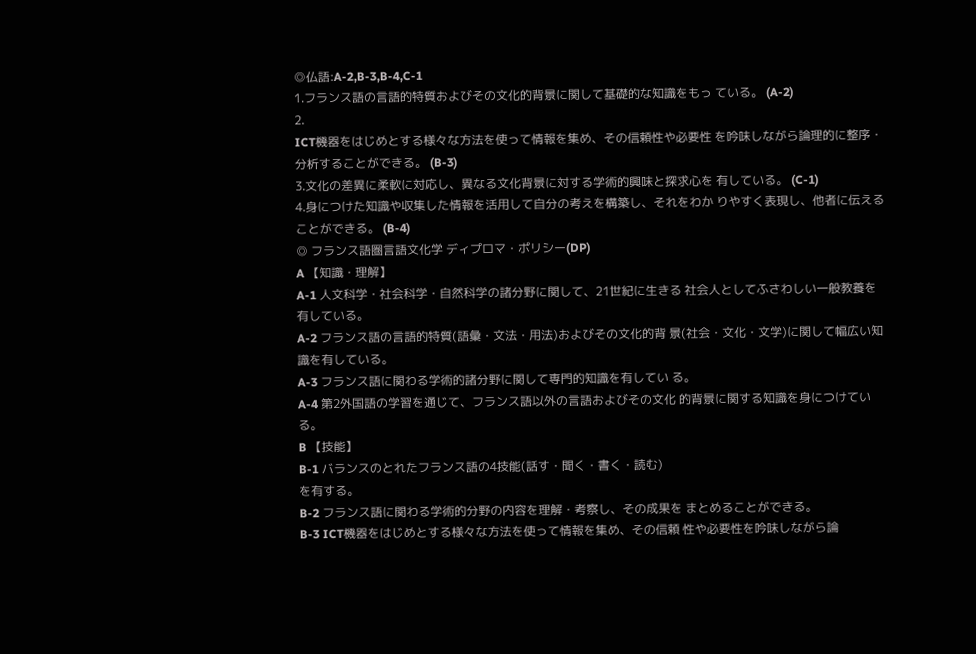◎仏語:A-2,B-3,B-4,C-1
1.フランス語の言語的特質およびその文化的背景に関して基礎的な知識をもっ ている。 (A-2)
2.
ICT機器をはじめとする様々な方法を使って情報を集め、その信頼性や必要性 を吟味しながら論理的に整序・分析することができる。 (B-3)
3.文化の差異に柔軟に対応し、異なる文化背景に対する学術的興味と探求心を 有している。 (C-1)
4.身につけた知識や収集した情報を活用して自分の考えを構築し、それをわか りやすく表現し、他者に伝えることができる。 (B-4)
◎ フランス語圏言語文化学 ディプロマ・ポリシー(DP)
A 【知識・理解】
A-1 人文科学・社会科学・自然科学の諸分野に関して、21世紀に生きる 社会人としてふさわしい一般教養を有している。
A-2 フランス語の言語的特質(語彙・文法・用法)およびその文化的背 景(社会・文化・文学)に関して幅広い知識を有している。
A-3 フランス語に関わる学術的諸分野に関して専門的知識を有してい る。
A-4 第2外国語の学習を通じて、フランス語以外の言語およびその文化 的背景に関する知識を身につけている。
B 【技能】
B-1 バランスのとれたフランス語の4技能(話す・聞く・書く・読む)
を有する。
B-2 フランス語に関わる学術的分野の内容を理解・考察し、その成果を まとめることができる。
B-3 ICT機器をはじめとする様々な方法を使って情報を集め、その信頼 性や必要性を吟味しながら論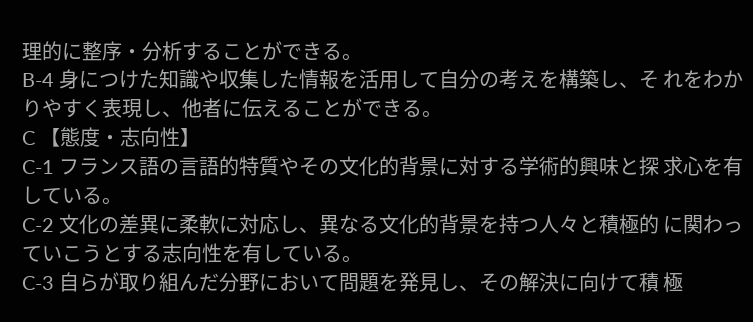理的に整序・分析することができる。
B-4 身につけた知識や収集した情報を活用して自分の考えを構築し、そ れをわかりやすく表現し、他者に伝えることができる。
C 【態度・志向性】
C-1 フランス語の言語的特質やその文化的背景に対する学術的興味と探 求心を有している。
C-2 文化の差異に柔軟に対応し、異なる文化的背景を持つ人々と積極的 に関わっていこうとする志向性を有している。
C-3 自らが取り組んだ分野において問題を発見し、その解決に向けて積 極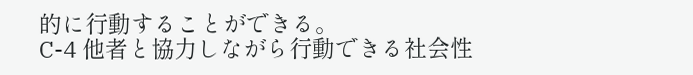的に行動することができる。
C-4 他者と協力しながら行動できる社会性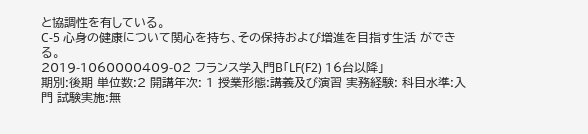と協調性を有している。
C-5 心身の健康について関心を持ち、その保持および増進を目指す生活 ができる。
2019-1060000409-02 フランス学入門B「LF(F2) 16台以降」
期別:後期 単位数:2 開講年次: 1 授業形態:講義及び演習 実務経験: 科目水準:入門 試験実施:無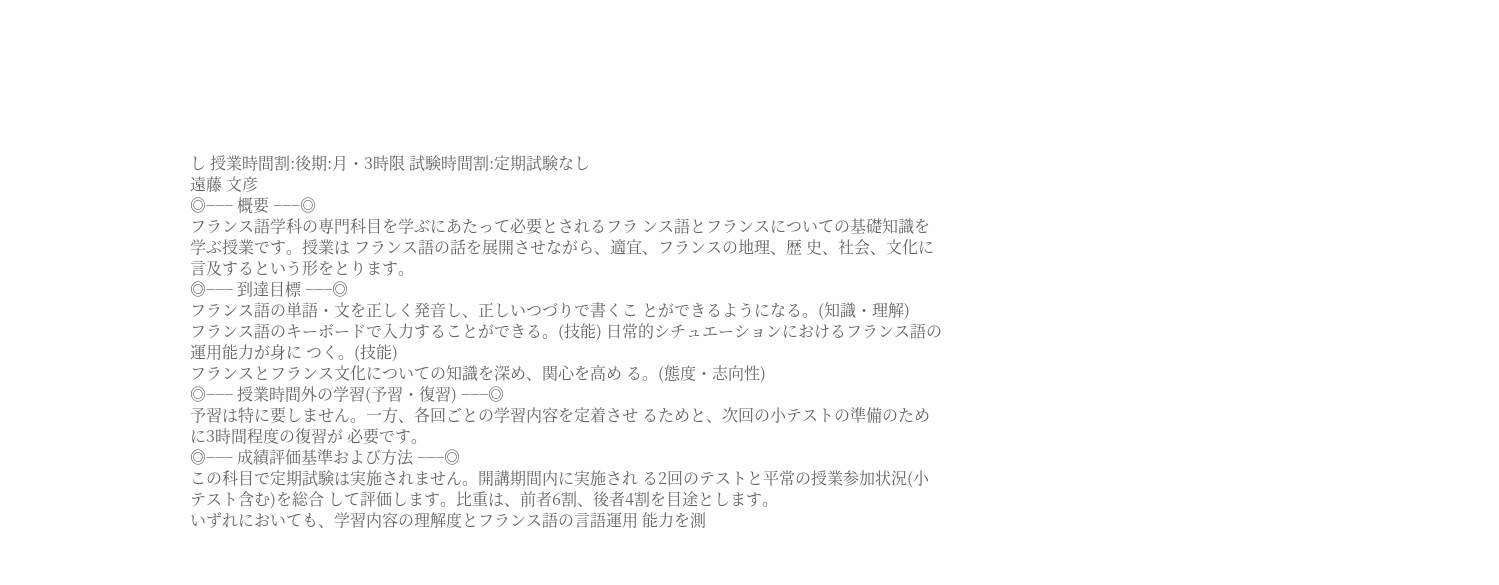し 授業時間割:後期:月・3時限 試験時間割:定期試験なし
遠藤 文彦
◎−−− 概要 −−−◎
フランス語学科の専門科目を学ぶにあたって必要とされるフラ ンス語とフランスについての基礎知識を学ぶ授業です。授業は フランス語の話を展開させながら、適宜、フランスの地理、歴 史、社会、文化に言及するという形をとります。
◎−−− 到達目標 −−−◎
フランス語の単語・文を正しく発音し、正しいつづりで書くこ とができるようになる。(知識・理解)
フランス語のキーボードで入力することができる。(技能) 日常的シチュエーションにおけるフランス語の運用能力が身に つく。(技能)
フランスとフランス文化についての知識を深め、関心を高め る。(態度・志向性)
◎−−− 授業時間外の学習(予習・復習) −−−◎
予習は特に要しません。一方、各回ごとの学習内容を定着させ るためと、次回の小テストの準備のために3時間程度の復習が 必要です。
◎−−− 成績評価基準および方法 −−−◎
この科目で定期試験は実施されません。開講期間内に実施され る2回のテストと平常の授業参加状況(小テスト含む)を総合 して評価します。比重は、前者6割、後者4割を目途とします。
いずれにおいても、学習内容の理解度とフランス語の言語運用 能力を測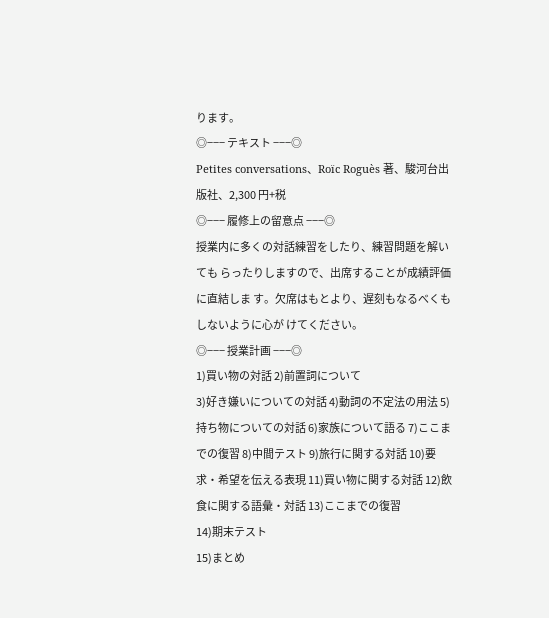ります。
◎−−− テキスト −−−◎
Petites conversations、Roïc Roguès 著、駿河台出版社、2,300 円+税
◎−−− 履修上の留意点 −−−◎
授業内に多くの対話練習をしたり、練習問題を解いても らったりしますので、出席することが成績評価に直結しま す。欠席はもとより、遅刻もなるべくもしないように心が けてください。
◎−−− 授業計画 −−−◎
1)買い物の対話 2)前置詞について
3)好き嫌いについての対話 4)動詞の不定法の用法 5)持ち物についての対話 6)家族について語る 7)ここまでの復習 8)中間テスト 9)旅行に関する対話 10)要求・希望を伝える表現 11)買い物に関する対話 12)飲食に関する語彙・対話 13)ここまでの復習
14)期末テスト
15)まとめ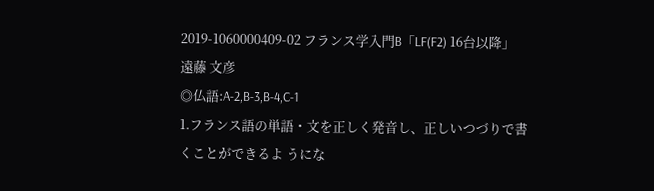2019-1060000409-02 フランス学入門B「LF(F2) 16台以降」
遠藤 文彦
◎仏語:A-2,B-3,B-4,C-1
1.フランス語の単語・文を正しく発音し、正しいつづりで書くことができるよ うにな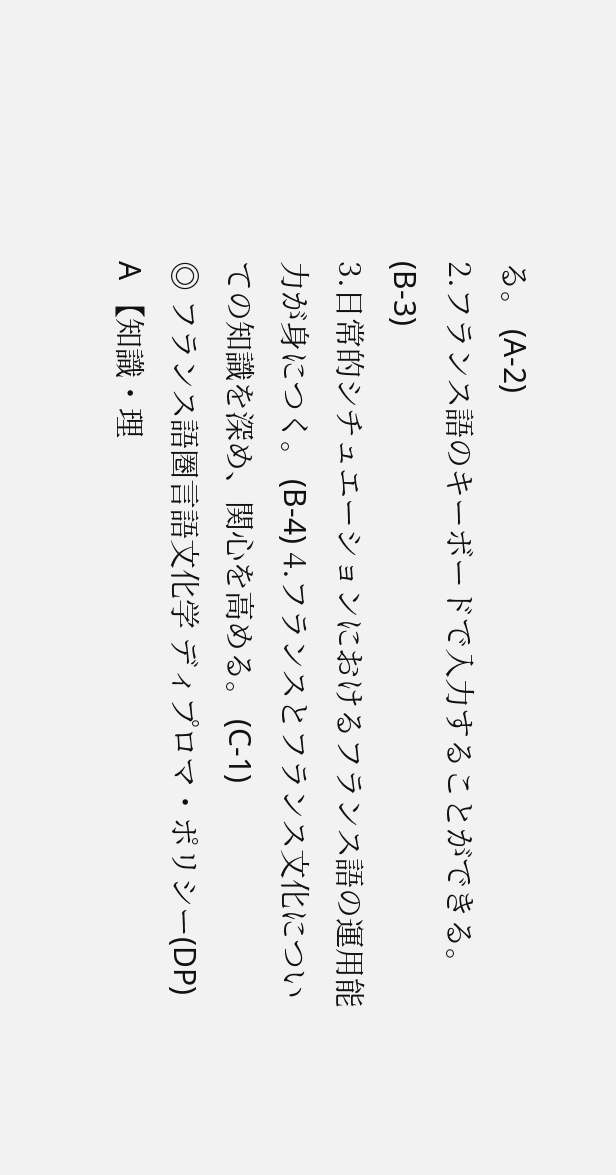る。 (A-2)
2.フランス語のキーボードで入力することができる。 (B-3)
3.日常的シチュエーションにおけるフランス語の運用能力が身につく。 (B-4) 4.フランスとフランス文化についての知識を深め、関心を高める。 (C-1)
◎ フランス語圏言語文化学 ディプロマ・ポリシー(DP)
A 【知識・理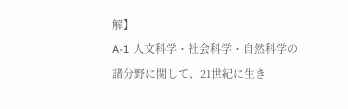解】
A-1 人文科学・社会科学・自然科学の諸分野に関して、21世紀に生き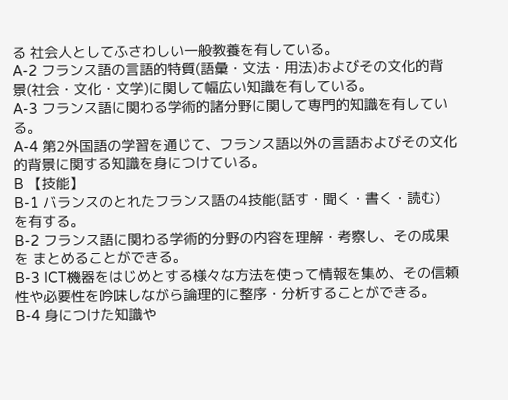る 社会人としてふさわしい一般教養を有している。
A-2 フランス語の言語的特質(語彙・文法・用法)およびその文化的背 景(社会・文化・文学)に関して幅広い知識を有している。
A-3 フランス語に関わる学術的諸分野に関して専門的知識を有してい る。
A-4 第2外国語の学習を通じて、フランス語以外の言語およびその文化 的背景に関する知識を身につけている。
B 【技能】
B-1 バランスのとれたフランス語の4技能(話す・聞く・書く・読む)
を有する。
B-2 フランス語に関わる学術的分野の内容を理解・考察し、その成果を まとめることができる。
B-3 ICT機器をはじめとする様々な方法を使って情報を集め、その信頼 性や必要性を吟味しながら論理的に整序・分析することができる。
B-4 身につけた知識や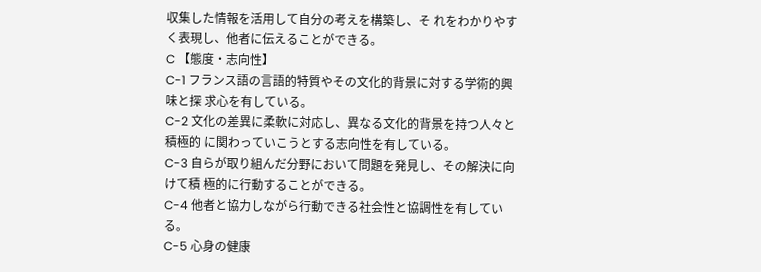収集した情報を活用して自分の考えを構築し、そ れをわかりやすく表現し、他者に伝えることができる。
C 【態度・志向性】
C-1 フランス語の言語的特質やその文化的背景に対する学術的興味と探 求心を有している。
C-2 文化の差異に柔軟に対応し、異なる文化的背景を持つ人々と積極的 に関わっていこうとする志向性を有している。
C-3 自らが取り組んだ分野において問題を発見し、その解決に向けて積 極的に行動することができる。
C-4 他者と協力しながら行動できる社会性と協調性を有している。
C-5 心身の健康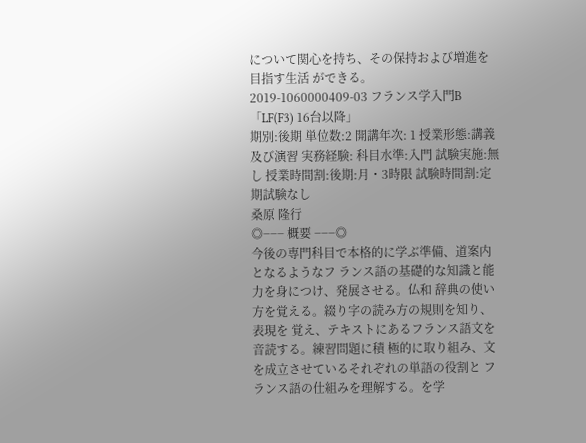について関心を持ち、その保持および増進を目指す生活 ができる。
2019-1060000409-03 フランス学入門B「LF(F3) 16台以降」
期別:後期 単位数:2 開講年次: 1 授業形態:講義及び演習 実務経験: 科目水準:入門 試験実施:無し 授業時間割:後期:月・3時限 試験時間割:定期試験なし
桑原 隆行
◎−−− 概要 −−−◎
今後の専門科目で本格的に学ぶ準備、道案内となるようなフ ランス語の基礎的な知識と能力を身につけ、発展させる。仏和 辞典の使い方を覚える。綴り字の読み方の規則を知り、表現を 覚え、テキストにあるフランス語文を音読する。練習問題に積 極的に取り組み、文を成立させているそれぞれの単語の役割と フランス語の仕組みを理解する。を学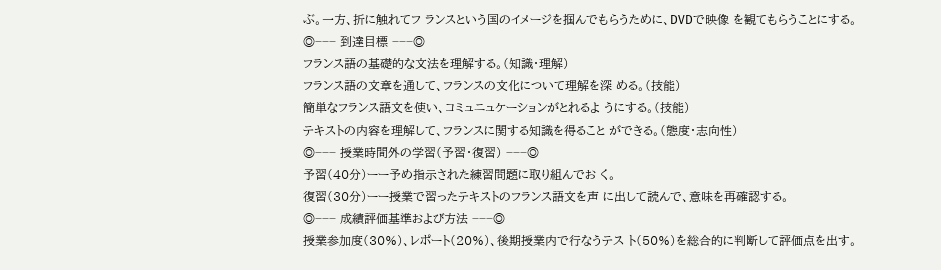ぶ。一方、折に触れてフ ランスという国のイメージを掴んでもらうために、DVDで映像 を観てもらうことにする。
◎−−− 到達目標 −−−◎
フランス語の基礎的な文法を理解する。(知識・理解)
フランス語の文章を通して、フランスの文化について理解を深 める。(技能)
簡単なフランス語文を使い、コミュニュケーションがとれるよ うにする。(技能)
テキストの内容を理解して、フランスに関する知識を得ること ができる。(態度・志向性)
◎−−− 授業時間外の学習(予習・復習) −−−◎
予習(40分)ーー予め指示された練習問題に取り組んでお く。
復習(30分)ーー授業で習ったテキストのフランス語文を声 に出して読んで、意味を再確認する。
◎−−− 成績評価基準および方法 −−−◎
授業参加度(30%)、レポート(20%)、後期授業内で行なうテス ト(50%)を総合的に判断して評価点を出す。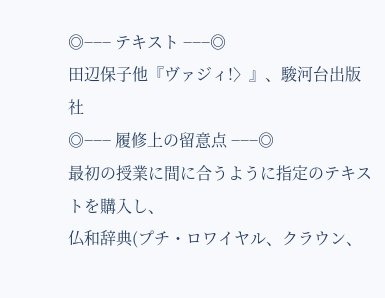◎−−− テキスト −−−◎
田辺保子他『ヴァジィ!〉』、駿河台出版社
◎−−− 履修上の留意点 −−−◎
最初の授業に間に合うように指定のテキストを購入し、
仏和辞典(プチ・ロワイヤル、クラウン、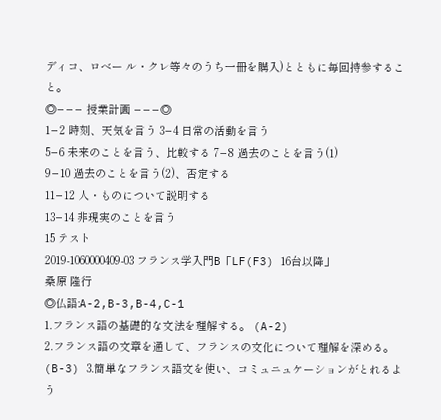ディコ、ロベー ル・クレ等々のうち一冊を購入)とともに毎回持参するこ と。
◎−−− 授業計画 −−−◎
1−2 時刻、天気を言う 3−4 日常の活動を言う
5−6 未来のことを言う、比較する 7−8 過去のことを言う(1)
9−10 過去のことを言う(2)、否定する
11−12 人・ものについて説明する
13−14 非現実のことを言う
15 テスト
2019-1060000409-03 フランス学入門B「LF(F3) 16台以降」
桑原 隆行
◎仏語:A-2,B-3,B-4,C-1
1.フランス語の基礎的な文法を理解する。 (A-2)
2.フランス語の文章を通して、フランスの文化について理解を深める。 (B-3) 3.簡単なフランス語文を使い、コミュニュケーションがとれるよう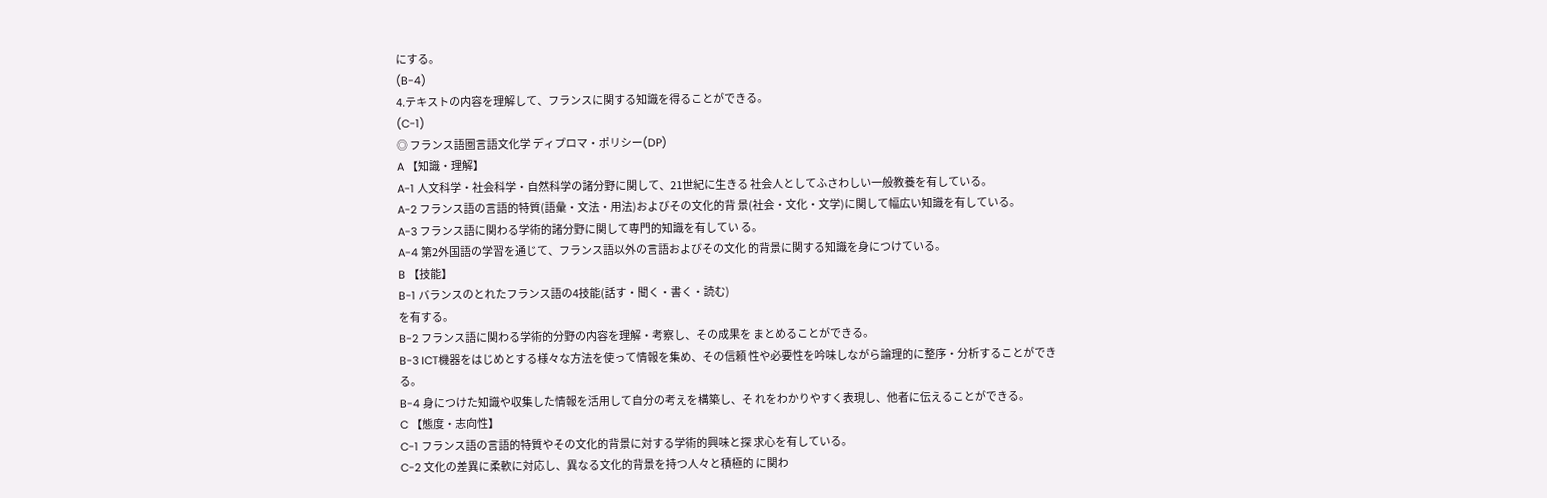にする。
(B-4)
4.テキストの内容を理解して、フランスに関する知識を得ることができる。
(C-1)
◎ フランス語圏言語文化学 ディプロマ・ポリシー(DP)
A 【知識・理解】
A-1 人文科学・社会科学・自然科学の諸分野に関して、21世紀に生きる 社会人としてふさわしい一般教養を有している。
A-2 フランス語の言語的特質(語彙・文法・用法)およびその文化的背 景(社会・文化・文学)に関して幅広い知識を有している。
A-3 フランス語に関わる学術的諸分野に関して専門的知識を有してい る。
A-4 第2外国語の学習を通じて、フランス語以外の言語およびその文化 的背景に関する知識を身につけている。
B 【技能】
B-1 バランスのとれたフランス語の4技能(話す・聞く・書く・読む)
を有する。
B-2 フランス語に関わる学術的分野の内容を理解・考察し、その成果を まとめることができる。
B-3 ICT機器をはじめとする様々な方法を使って情報を集め、その信頼 性や必要性を吟味しながら論理的に整序・分析することができる。
B-4 身につけた知識や収集した情報を活用して自分の考えを構築し、そ れをわかりやすく表現し、他者に伝えることができる。
C 【態度・志向性】
C-1 フランス語の言語的特質やその文化的背景に対する学術的興味と探 求心を有している。
C-2 文化の差異に柔軟に対応し、異なる文化的背景を持つ人々と積極的 に関わ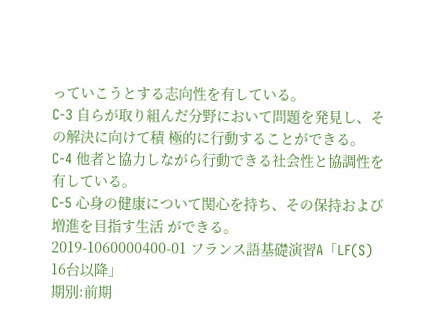っていこうとする志向性を有している。
C-3 自らが取り組んだ分野において問題を発見し、その解決に向けて積 極的に行動することができる。
C-4 他者と協力しながら行動できる社会性と協調性を有している。
C-5 心身の健康について関心を持ち、その保持および増進を目指す生活 ができる。
2019-1060000400-01 フランス語基礎演習A「LF(S) 16台以降」
期別:前期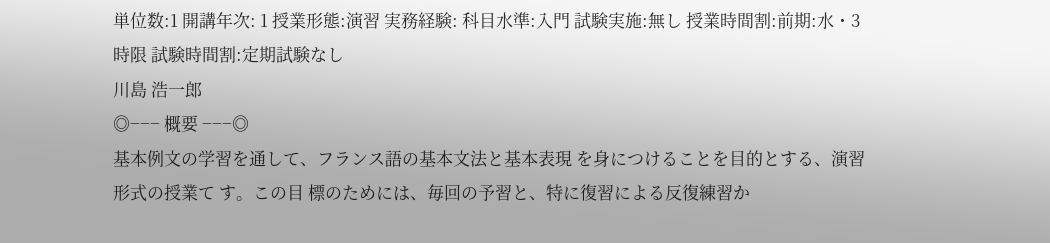単位数:1 開講年次: 1 授業形態:演習 実務経験: 科目水準:入門 試験実施:無し 授業時間割:前期:水・3時限 試験時間割:定期試験なし
川島 浩一郎
◎−−− 概要 −−−◎
基本例文の学習を通して、フランス語の基本文法と基本表現 を身につけることを目的とする、演習形式の授業て す。この目 標のためには、毎回の予習と、特に復習による反復練習か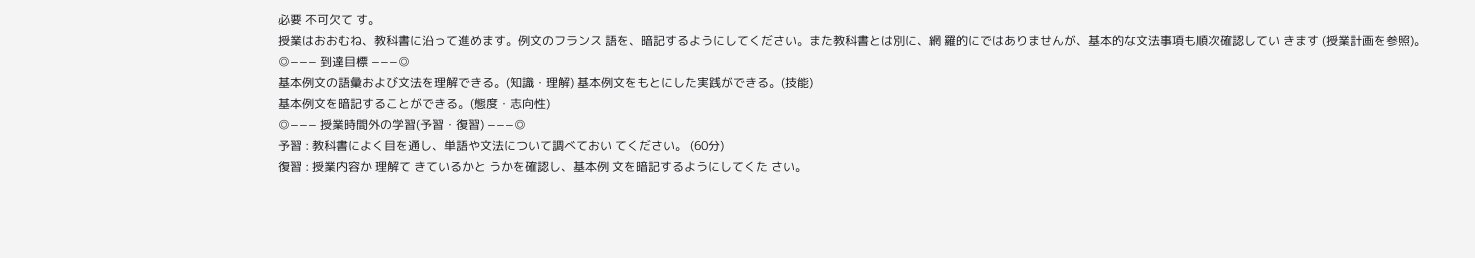必要 不可欠て す。
授業はおおむね、教科書に沿って進めます。例文のフランス 語を、暗記するようにしてください。また教科書とは別に、網 羅的にではありませんが、基本的な文法事項も順次確認してい きます (授業計画を参照)。
◎−−− 到達目標 −−−◎
基本例文の語彙および文法を理解できる。(知識・理解) 基本例文をもとにした実践ができる。(技能)
基本例文を暗記することができる。(態度・志向性)
◎−−− 授業時間外の学習(予習・復習) −−−◎
予習 : 教科書によく目を通し、単語や文法について調べておい てください。 (60分)
復習 : 授業内容か 理解て きているかと うかを確認し、基本例 文を暗記するようにしてくた さい。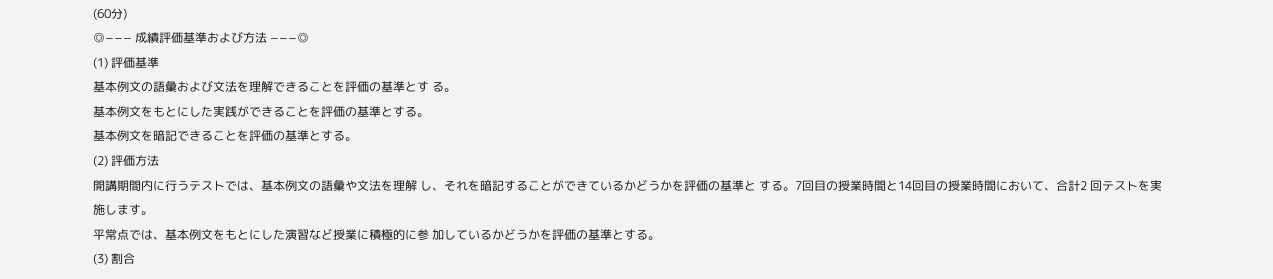(60分)
◎−−− 成績評価基準および方法 −−−◎
(1) 評価基準
基本例文の語彙および文法を理解できることを評価の基準とす る。
基本例文をもとにした実践ができることを評価の基準とする。
基本例文を暗記できることを評価の基準とする。
(2) 評価方法
開講期間内に行うテストでは、基本例文の語彙や文法を理解 し、それを暗記することができているかどうかを評価の基準と する。7回目の授業時間と14回目の授業時間において、合計2 回テストを実施します。
平常点では、基本例文をもとにした演習など授業に積極的に参 加しているかどうかを評価の基準とする。
(3) 割合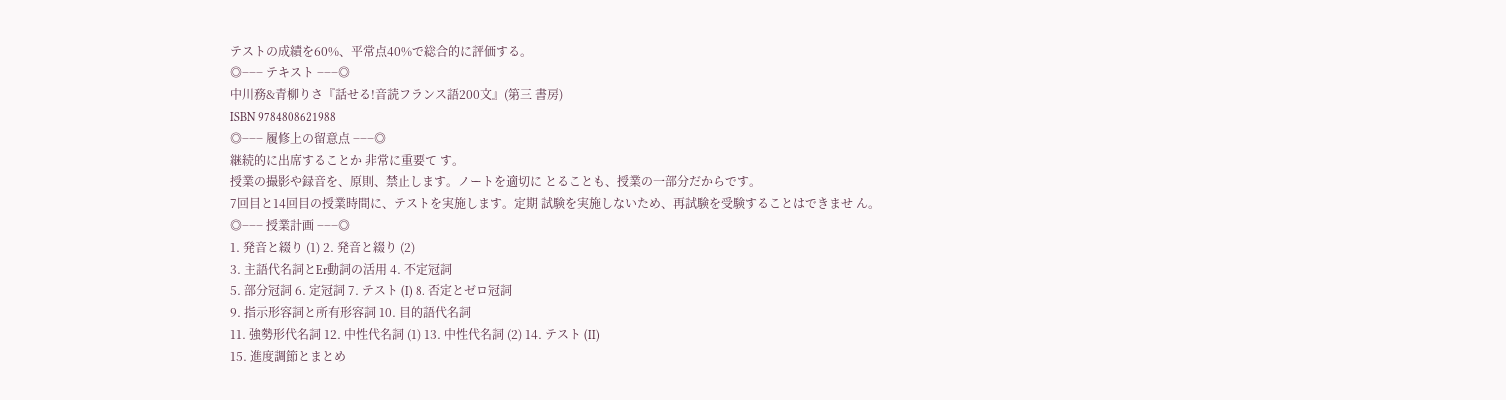テストの成績を60%、平常点40%で総合的に評価する。
◎−−− テキスト −−−◎
中川務&青柳りさ『話せる!音読フランス語200文』(第三 書房)
ISBN 9784808621988
◎−−− 履修上の留意点 −−−◎
継続的に出席することか 非常に重要て す。
授業の撮影や録音を、原則、禁止します。ノートを適切に とることも、授業の一部分だからです。
7回目と14回目の授業時間に、テストを実施します。定期 試験を実施しないため、再試験を受験することはできませ ん。
◎−−− 授業計画 −−−◎
1. 発音と綴り (1) 2. 発音と綴り (2)
3. 主語代名詞とEr動詞の活用 4. 不定冠詞
5. 部分冠詞 6. 定冠詞 7. テスト (I) 8. 否定とゼロ冠詞
9. 指示形容詞と所有形容詞 10. 目的語代名詞
11. 強勢形代名詞 12. 中性代名詞 (1) 13. 中性代名詞 (2) 14. テスト (II)
15. 進度調節とまとめ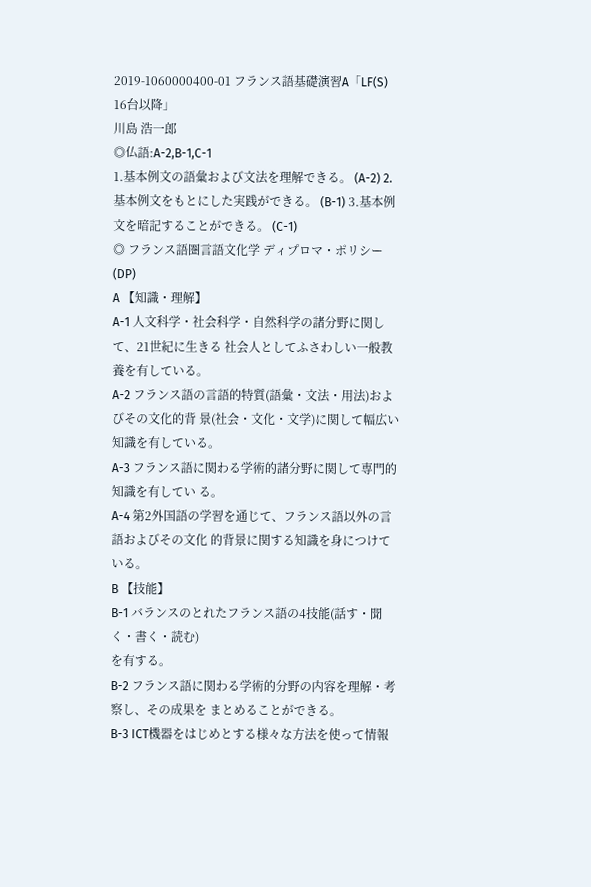2019-1060000400-01 フランス語基礎演習A「LF(S) 16台以降」
川島 浩一郎
◎仏語:A-2,B-1,C-1
1.基本例文の語彙および文法を理解できる。 (A-2) 2.基本例文をもとにした実践ができる。 (B-1) 3.基本例文を暗記することができる。 (C-1)
◎ フランス語圏言語文化学 ディプロマ・ポリシー(DP)
A 【知識・理解】
A-1 人文科学・社会科学・自然科学の諸分野に関して、21世紀に生きる 社会人としてふさわしい一般教養を有している。
A-2 フランス語の言語的特質(語彙・文法・用法)およびその文化的背 景(社会・文化・文学)に関して幅広い知識を有している。
A-3 フランス語に関わる学術的諸分野に関して専門的知識を有してい る。
A-4 第2外国語の学習を通じて、フランス語以外の言語およびその文化 的背景に関する知識を身につけている。
B 【技能】
B-1 バランスのとれたフランス語の4技能(話す・聞く・書く・読む)
を有する。
B-2 フランス語に関わる学術的分野の内容を理解・考察し、その成果を まとめることができる。
B-3 ICT機器をはじめとする様々な方法を使って情報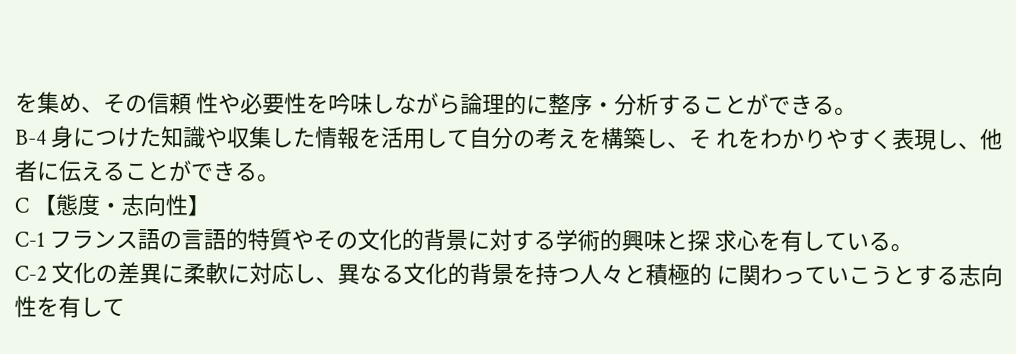を集め、その信頼 性や必要性を吟味しながら論理的に整序・分析することができる。
B-4 身につけた知識や収集した情報を活用して自分の考えを構築し、そ れをわかりやすく表現し、他者に伝えることができる。
C 【態度・志向性】
C-1 フランス語の言語的特質やその文化的背景に対する学術的興味と探 求心を有している。
C-2 文化の差異に柔軟に対応し、異なる文化的背景を持つ人々と積極的 に関わっていこうとする志向性を有して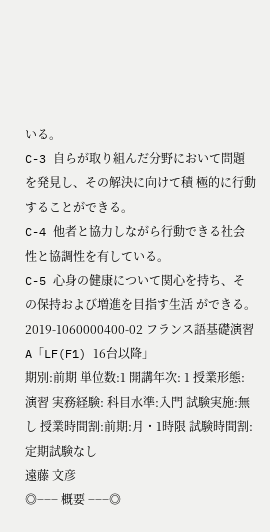いる。
C-3 自らが取り組んだ分野において問題を発見し、その解決に向けて積 極的に行動することができる。
C-4 他者と協力しながら行動できる社会性と協調性を有している。
C-5 心身の健康について関心を持ち、その保持および増進を目指す生活 ができる。
2019-1060000400-02 フランス語基礎演習A「LF(F1) 16台以降」
期別:前期 単位数:1 開講年次: 1 授業形態:演習 実務経験: 科目水準:入門 試験実施:無し 授業時間割:前期:月・1時限 試験時間割:定期試験なし
遠藤 文彦
◎−−− 概要 −−−◎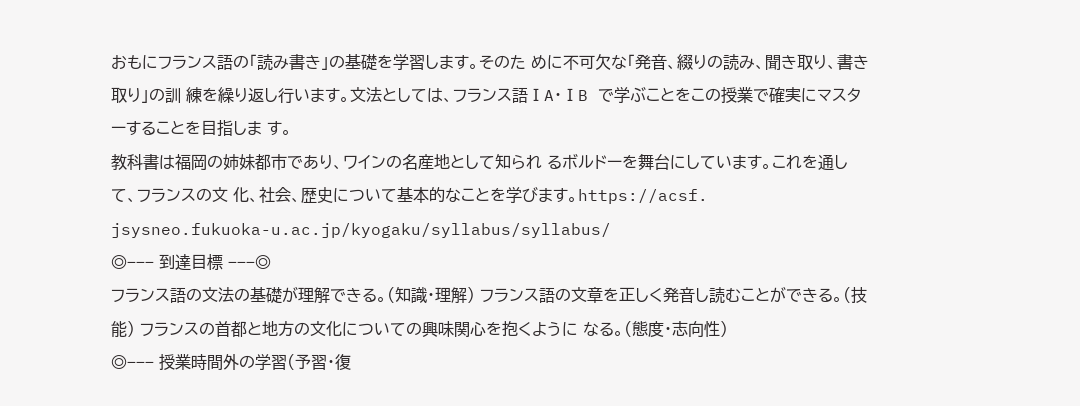おもにフランス語の「読み書き」の基礎を学習します。そのた めに不可欠な「発音、綴りの読み、聞き取り、書き取り」の訓 練を繰り返し行います。文法としては、フランス語ⅠA・ⅠB で学ぶことをこの授業で確実にマスターすることを目指しま す。
教科書は福岡の姉妹都市であり、ワインの名産地として知られ るボルドーを舞台にしています。これを通して、フランスの文 化、社会、歴史について基本的なことを学びます。https://acsf.
jsysneo.fukuoka-u.ac.jp/kyogaku/syllabus/syllabus/
◎−−− 到達目標 −−−◎
フランス語の文法の基礎が理解できる。(知識・理解) フランス語の文章を正しく発音し読むことができる。(技能) フランスの首都と地方の文化についての興味関心を抱くように なる。(態度・志向性)
◎−−− 授業時間外の学習(予習・復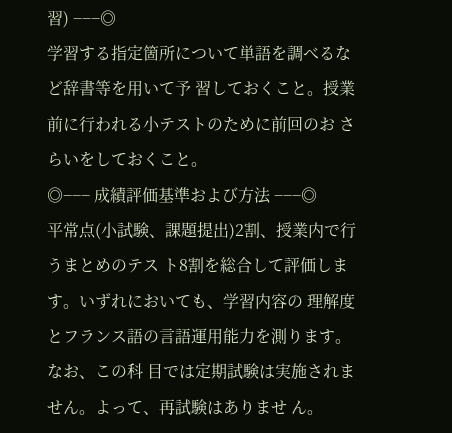習) −−−◎
学習する指定箇所について単語を調べるなど辞書等を用いて予 習しておくこと。授業前に行われる小テストのために前回のお さらいをしておくこと。
◎−−− 成績評価基準および方法 −−−◎
平常点(小試験、課題提出)2割、授業内で行うまとめのテス ト8割を総合して評価します。いずれにおいても、学習内容の 理解度とフランス語の言語運用能力を測ります。なお、この科 目では定期試験は実施されません。よって、再試験はありませ ん。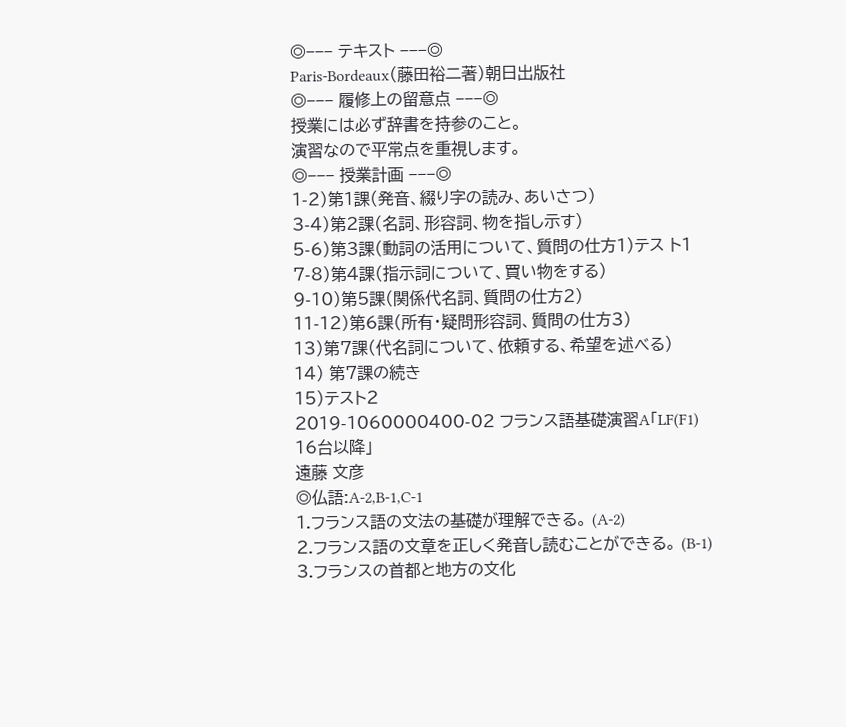◎−−− テキスト −−−◎
Paris-Bordeaux(藤田裕二著)朝日出版社
◎−−− 履修上の留意点 −−−◎
授業には必ず辞書を持参のこと。
演習なので平常点を重視します。
◎−−− 授業計画 −−−◎
1-2)第1課(発音、綴り字の読み、あいさつ)
3-4)第2課(名詞、形容詞、物を指し示す)
5-6)第3課(動詞の活用について、質問の仕方1)テス ト1
7-8)第4課(指示詞について、買い物をする)
9-10)第5課(関係代名詞、質問の仕方2)
11-12)第6課(所有・疑問形容詞、質問の仕方3)
13)第7課(代名詞について、依頼する、希望を述べる)
14) 第7課の続き
15)テスト2
2019-1060000400-02 フランス語基礎演習A「LF(F1) 16台以降」
遠藤 文彦
◎仏語:A-2,B-1,C-1
1.フランス語の文法の基礎が理解できる。 (A-2)
2.フランス語の文章を正しく発音し読むことができる。 (B-1)
3.フランスの首都と地方の文化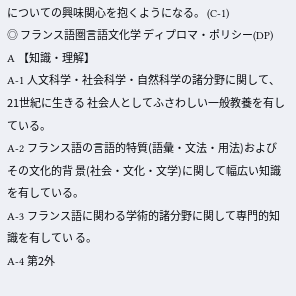についての興味関心を抱くようになる。 (C-1)
◎ フランス語圏言語文化学 ディプロマ・ポリシー(DP)
A 【知識・理解】
A-1 人文科学・社会科学・自然科学の諸分野に関して、21世紀に生きる 社会人としてふさわしい一般教養を有している。
A-2 フランス語の言語的特質(語彙・文法・用法)およびその文化的背 景(社会・文化・文学)に関して幅広い知識を有している。
A-3 フランス語に関わる学術的諸分野に関して専門的知識を有してい る。
A-4 第2外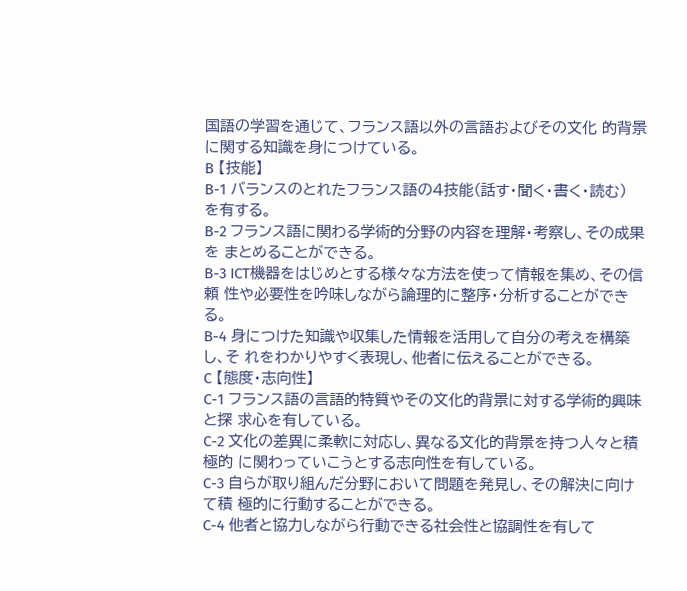国語の学習を通じて、フランス語以外の言語およびその文化 的背景に関する知識を身につけている。
B 【技能】
B-1 バランスのとれたフランス語の4技能(話す・聞く・書く・読む)
を有する。
B-2 フランス語に関わる学術的分野の内容を理解・考察し、その成果を まとめることができる。
B-3 ICT機器をはじめとする様々な方法を使って情報を集め、その信頼 性や必要性を吟味しながら論理的に整序・分析することができる。
B-4 身につけた知識や収集した情報を活用して自分の考えを構築し、そ れをわかりやすく表現し、他者に伝えることができる。
C 【態度・志向性】
C-1 フランス語の言語的特質やその文化的背景に対する学術的興味と探 求心を有している。
C-2 文化の差異に柔軟に対応し、異なる文化的背景を持つ人々と積極的 に関わっていこうとする志向性を有している。
C-3 自らが取り組んだ分野において問題を発見し、その解決に向けて積 極的に行動することができる。
C-4 他者と協力しながら行動できる社会性と協調性を有して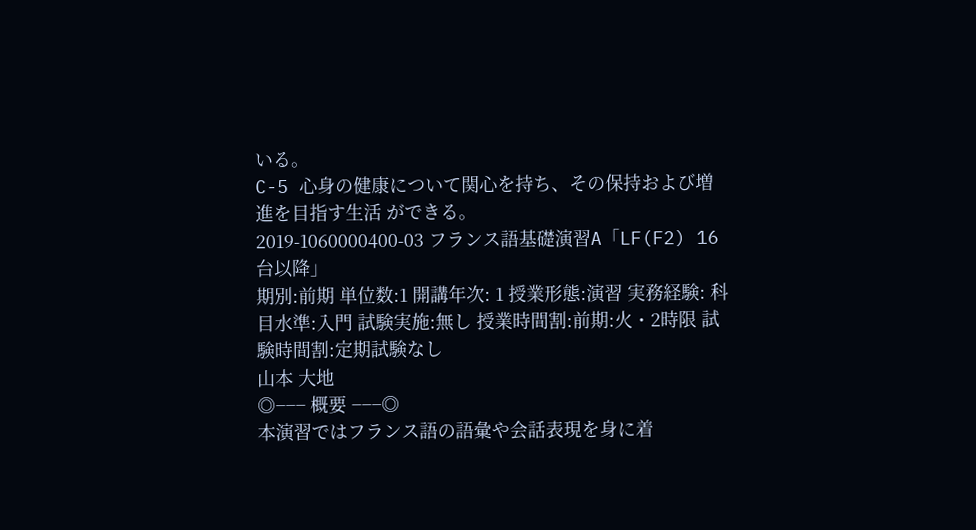いる。
C-5 心身の健康について関心を持ち、その保持および増進を目指す生活 ができる。
2019-1060000400-03 フランス語基礎演習A「LF(F2) 16台以降」
期別:前期 単位数:1 開講年次: 1 授業形態:演習 実務経験: 科目水準:入門 試験実施:無し 授業時間割:前期:火・2時限 試験時間割:定期試験なし
山本 大地
◎−−− 概要 −−−◎
本演習ではフランス語の語彙や会話表現を身に着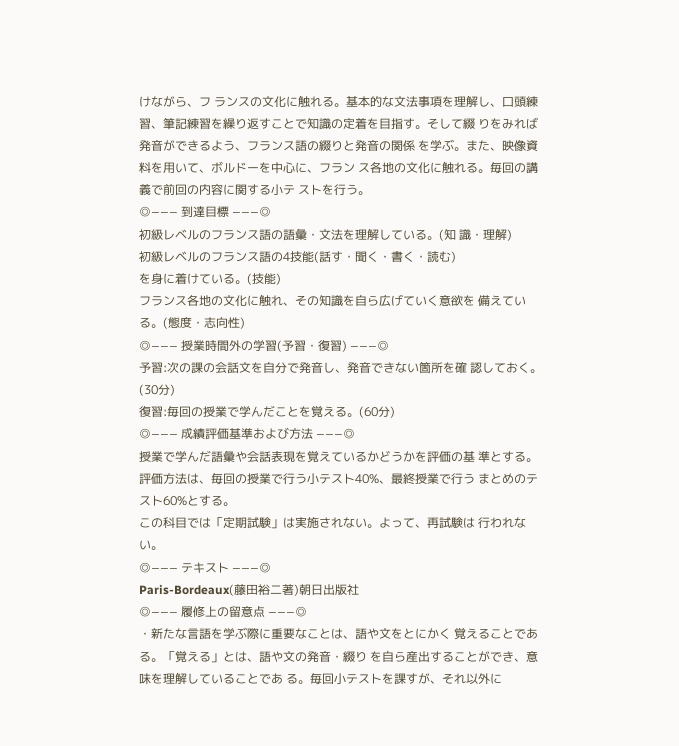けながら、フ ランスの文化に触れる。基本的な文法事項を理解し、口頭練 習、筆記練習を繰り返すことで知識の定着を目指す。そして綴 りをみれば発音ができるよう、フランス語の綴りと発音の関係 を学ぶ。また、映像資料を用いて、ボルドーを中心に、フラン ス各地の文化に触れる。毎回の講義で前回の内容に関する小テ ストを行う。
◎−−− 到達目標 −−−◎
初級レベルのフランス語の語彙・文法を理解している。(知 識・理解)
初級レベルのフランス語の4技能(話す・聞く・書く・読む)
を身に着けている。(技能)
フランス各地の文化に触れ、その知識を自ら広げていく意欲を 備えている。(態度・志向性)
◎−−− 授業時間外の学習(予習・復習) −−−◎
予習:次の課の会話文を自分で発音し、発音できない箇所を確 認しておく。(30分)
復習:毎回の授業で学んだことを覚える。(60分)
◎−−− 成績評価基準および方法 −−−◎
授業で学んだ語彙や会話表現を覚えているかどうかを評価の基 準とする。
評価方法は、毎回の授業で行う小テスト40%、最終授業で行う まとめのテスト60%とする。
この科目では「定期試験」は実施されない。よって、再試験は 行われない。
◎−−− テキスト −−−◎
Paris-Bordeaux(藤田裕二著)朝日出版社
◎−−− 履修上の留意点 −−−◎
・新たな言語を学ぶ際に重要なことは、語や文をとにかく 覚えることである。「覚える」とは、語や文の発音・綴り を自ら産出することができ、意味を理解していることであ る。毎回小テストを課すが、それ以外に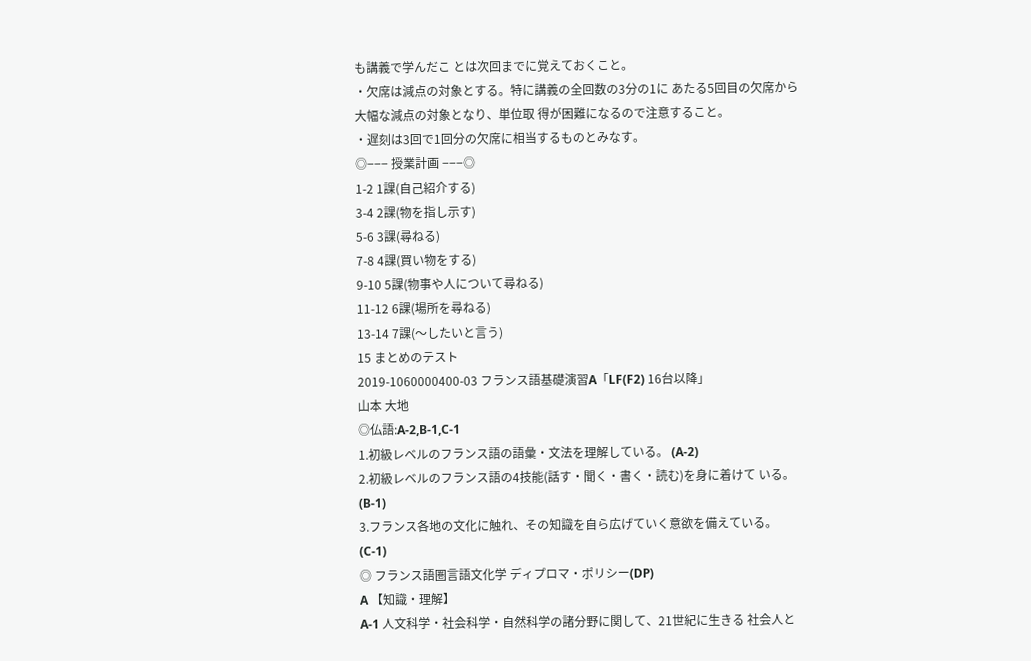も講義で学んだこ とは次回までに覚えておくこと。
・欠席は減点の対象とする。特に講義の全回数の3分の1に あたる5回目の欠席から大幅な減点の対象となり、単位取 得が困難になるので注意すること。
・遅刻は3回で1回分の欠席に相当するものとみなす。
◎−−− 授業計画 −−−◎
1-2 1課(自己紹介する)
3-4 2課(物を指し示す)
5-6 3課(尋ねる)
7-8 4課(買い物をする)
9-10 5課(物事や人について尋ねる)
11-12 6課(場所を尋ねる)
13-14 7課(〜したいと言う)
15 まとめのテスト
2019-1060000400-03 フランス語基礎演習A「LF(F2) 16台以降」
山本 大地
◎仏語:A-2,B-1,C-1
1.初級レベルのフランス語の語彙・文法を理解している。 (A-2)
2.初級レベルのフランス語の4技能(話す・聞く・書く・読む)を身に着けて いる。 (B-1)
3.フランス各地の文化に触れ、その知識を自ら広げていく意欲を備えている。
(C-1)
◎ フランス語圏言語文化学 ディプロマ・ポリシー(DP)
A 【知識・理解】
A-1 人文科学・社会科学・自然科学の諸分野に関して、21世紀に生きる 社会人と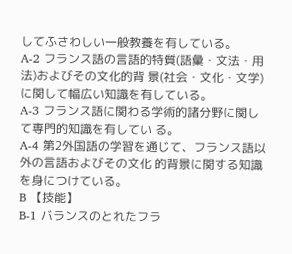してふさわしい一般教養を有している。
A-2 フランス語の言語的特質(語彙・文法・用法)およびその文化的背 景(社会・文化・文学)に関して幅広い知識を有している。
A-3 フランス語に関わる学術的諸分野に関して専門的知識を有してい る。
A-4 第2外国語の学習を通じて、フランス語以外の言語およびその文化 的背景に関する知識を身につけている。
B 【技能】
B-1 バランスのとれたフラ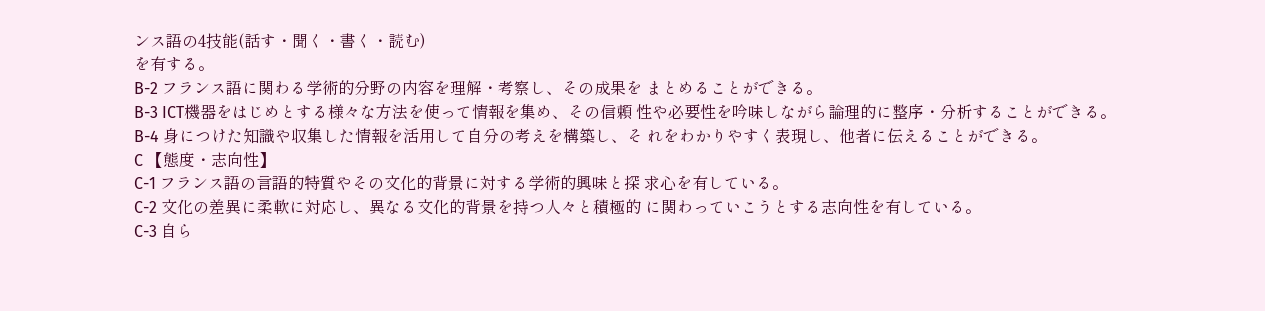ンス語の4技能(話す・聞く・書く・読む)
を有する。
B-2 フランス語に関わる学術的分野の内容を理解・考察し、その成果を まとめることができる。
B-3 ICT機器をはじめとする様々な方法を使って情報を集め、その信頼 性や必要性を吟味しながら論理的に整序・分析することができる。
B-4 身につけた知識や収集した情報を活用して自分の考えを構築し、そ れをわかりやすく表現し、他者に伝えることができる。
C 【態度・志向性】
C-1 フランス語の言語的特質やその文化的背景に対する学術的興味と探 求心を有している。
C-2 文化の差異に柔軟に対応し、異なる文化的背景を持つ人々と積極的 に関わっていこうとする志向性を有している。
C-3 自ら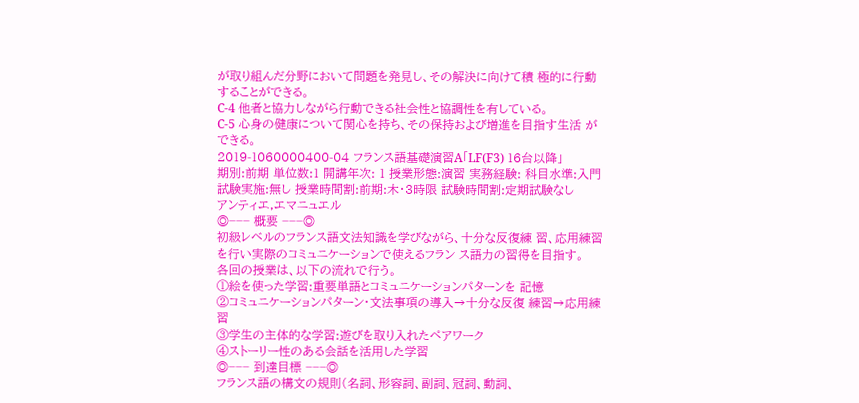が取り組んだ分野において問題を発見し、その解決に向けて積 極的に行動することができる。
C-4 他者と協力しながら行動できる社会性と協調性を有している。
C-5 心身の健康について関心を持ち、その保持および増進を目指す生活 ができる。
2019-1060000400-04 フランス語基礎演習A「LF(F3) 16台以降」
期別:前期 単位数:1 開講年次: 1 授業形態:演習 実務経験: 科目水準:入門 試験実施:無し 授業時間割:前期:木・3時限 試験時間割:定期試験なし
アンティエ,エマニュエル
◎−−− 概要 −−−◎
初級レベルのフランス語文法知識を学びながら、十分な反復練 習、応用練習を行い実際のコミュニケーションで使えるフラン ス語力の習得を目指す。
各回の授業は、以下の流れで行う。
①絵を使った学習:重要単語とコミュニケーションパターンを 記憶
②コミュニケーションパターン・文法事項の導入→十分な反復 練習→応用練習
③学生の主体的な学習:遊びを取り入れたペアワーク
④ストーリー性のある会話を活用した学習
◎−−− 到達目標 −−−◎
フランス語の構文の規則(名詞、形容詞、副詞、冠詞、動詞、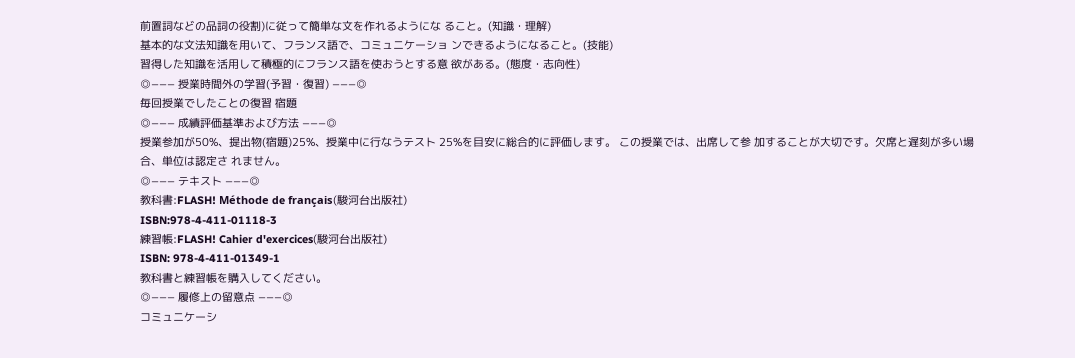前置詞などの品詞の役割)に従って簡単な文を作れるようにな ること。(知識・理解)
基本的な文法知識を用いて、フランス語で、コミュニケーショ ンできるようになること。(技能)
習得した知識を活用して積極的にフランス語を使おうとする意 欲がある。(態度・志向性)
◎−−− 授業時間外の学習(予習・復習) −−−◎
毎回授業でしたことの復習 宿題
◎−−− 成績評価基準および方法 −−−◎
授業参加が50%、提出物(宿題)25%、授業中に行なうテスト 25%を目安に総合的に評価します。 この授業では、出席して参 加することが大切です。欠席と遅刻が多い場合、単位は認定さ れません。
◎−−− テキスト −−−◎
教科書:FLASH! Méthode de français(駿河台出版社)
ISBN:978-4-411-01118-3
練習帳:FLASH! Cahier d'exercices(駿河台出版社)
ISBN: 978-4-411-01349-1
教科書と練習帳を購入してください。
◎−−− 履修上の留意点 −−−◎
コミュニケーシ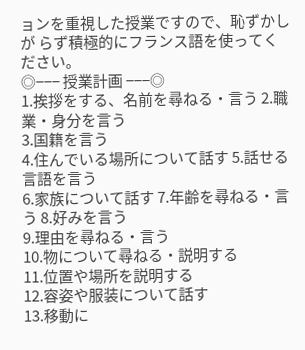ョンを重視した授業ですので、恥ずかしが らず積極的にフランス語を使ってください。
◎−−− 授業計画 −−−◎
1.挨拶をする、名前を尋ねる・言う 2.職業・身分を言う
3.国籍を言う
4.住んでいる場所について話す 5.話せる言語を言う
6.家族について話す 7.年齢を尋ねる・言う 8.好みを言う
9.理由を尋ねる・言う
10.物について尋ねる・説明する
11.位置や場所を説明する
12.容姿や服装について話す
13.移動に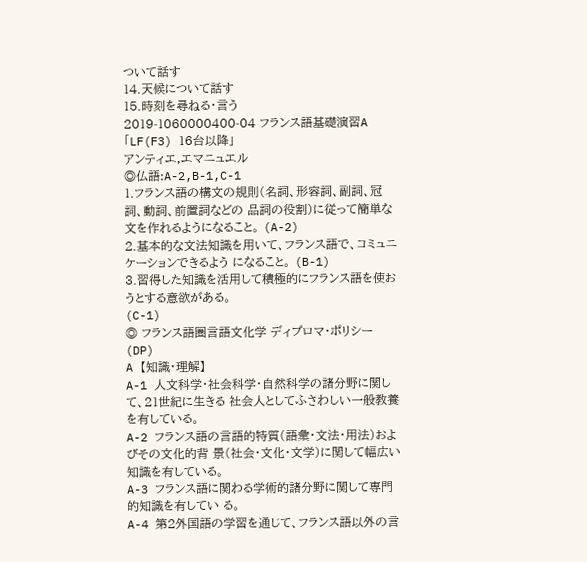ついて話す
14.天候について話す
15.時刻を尋ねる・言う
2019-1060000400-04 フランス語基礎演習A「LF(F3) 16台以降」
アンティエ,エマニュエル
◎仏語:A-2,B-1,C-1
1.フランス語の構文の規則(名詞、形容詞、副詞、冠詞、動詞、前置詞などの 品詞の役割)に従って簡単な文を作れるようになること。 (A-2)
2.基本的な文法知識を用いて、フランス語で、コミュニケーションできるよう になること。 (B-1)
3.習得した知識を活用して積極的にフランス語を使おうとする意欲がある。
(C-1)
◎ フランス語圏言語文化学 ディプロマ・ポリシー(DP)
A 【知識・理解】
A-1 人文科学・社会科学・自然科学の諸分野に関して、21世紀に生きる 社会人としてふさわしい一般教養を有している。
A-2 フランス語の言語的特質(語彙・文法・用法)およびその文化的背 景(社会・文化・文学)に関して幅広い知識を有している。
A-3 フランス語に関わる学術的諸分野に関して専門的知識を有してい る。
A-4 第2外国語の学習を通じて、フランス語以外の言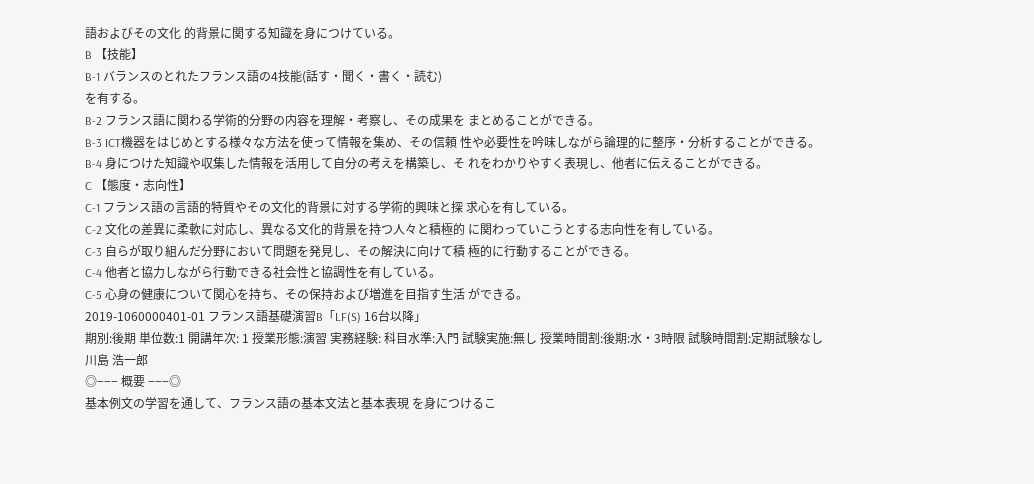語およびその文化 的背景に関する知識を身につけている。
B 【技能】
B-1 バランスのとれたフランス語の4技能(話す・聞く・書く・読む)
を有する。
B-2 フランス語に関わる学術的分野の内容を理解・考察し、その成果を まとめることができる。
B-3 ICT機器をはじめとする様々な方法を使って情報を集め、その信頼 性や必要性を吟味しながら論理的に整序・分析することができる。
B-4 身につけた知識や収集した情報を活用して自分の考えを構築し、そ れをわかりやすく表現し、他者に伝えることができる。
C 【態度・志向性】
C-1 フランス語の言語的特質やその文化的背景に対する学術的興味と探 求心を有している。
C-2 文化の差異に柔軟に対応し、異なる文化的背景を持つ人々と積極的 に関わっていこうとする志向性を有している。
C-3 自らが取り組んだ分野において問題を発見し、その解決に向けて積 極的に行動することができる。
C-4 他者と協力しながら行動できる社会性と協調性を有している。
C-5 心身の健康について関心を持ち、その保持および増進を目指す生活 ができる。
2019-1060000401-01 フランス語基礎演習B「LF(S) 16台以降」
期別:後期 単位数:1 開講年次: 1 授業形態:演習 実務経験: 科目水準:入門 試験実施:無し 授業時間割:後期:水・3時限 試験時間割:定期試験なし
川島 浩一郎
◎−−− 概要 −−−◎
基本例文の学習を通して、フランス語の基本文法と基本表現 を身につけるこ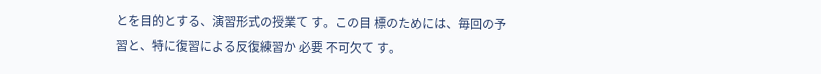とを目的とする、演習形式の授業て す。この目 標のためには、毎回の予習と、特に復習による反復練習か 必要 不可欠て す。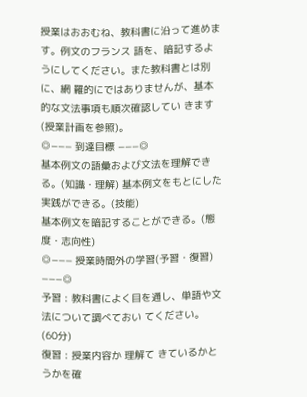授業はおおむね、教科書に沿って進めます。例文のフランス 語を、暗記するようにしてください。また教科書とは別に、網 羅的にではありませんが、基本的な文法事項も順次確認してい きます (授業計画を参照)。
◎−−− 到達目標 −−−◎
基本例文の語彙および文法を理解できる。(知識・理解) 基本例文をもとにした実践ができる。(技能)
基本例文を暗記することができる。(態度・志向性)
◎−−− 授業時間外の学習(予習・復習) −−−◎
予習 : 教科書によく目を通し、単語や文法について調べておい てください。 (60分)
復習 : 授業内容か 理解て きているかと うかを確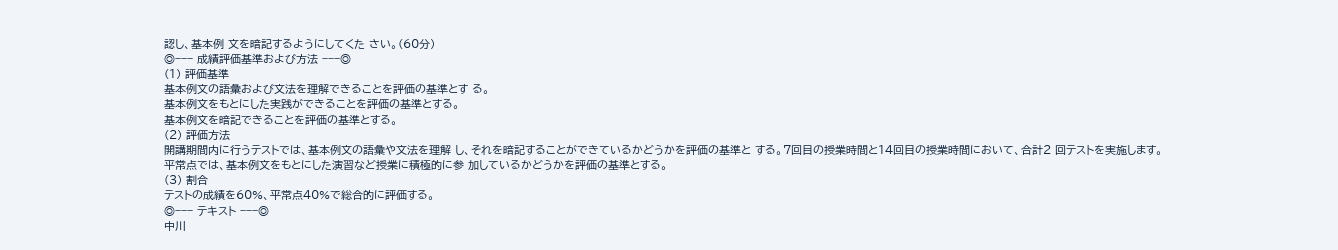認し、基本例 文を暗記するようにしてくた さい。(60分)
◎−−− 成績評価基準および方法 −−−◎
(1) 評価基準
基本例文の語彙および文法を理解できることを評価の基準とす る。
基本例文をもとにした実践ができることを評価の基準とする。
基本例文を暗記できることを評価の基準とする。
(2) 評価方法
開講期間内に行うテストでは、基本例文の語彙や文法を理解 し、それを暗記することができているかどうかを評価の基準と する。7回目の授業時間と14回目の授業時間において、合計2 回テストを実施します。
平常点では、基本例文をもとにした演習など授業に積極的に参 加しているかどうかを評価の基準とする。
(3) 割合
テストの成績を60%、平常点40%で総合的に評価する。
◎−−− テキスト −−−◎
中川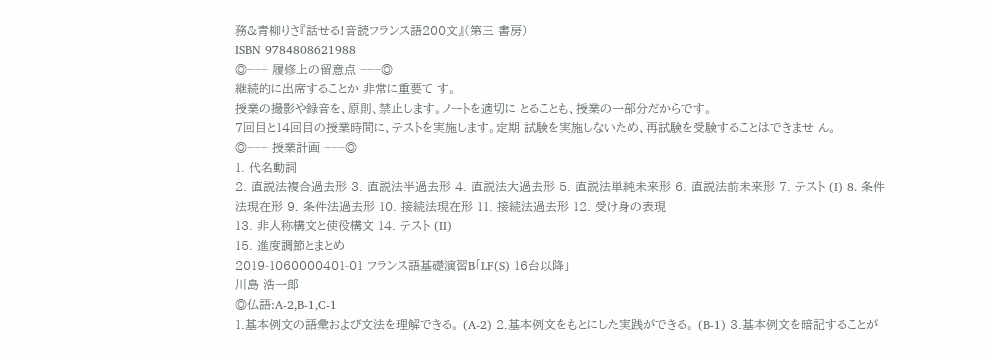務&青柳りさ『話せる!音読フランス語200文』(第三 書房)
ISBN 9784808621988
◎−−− 履修上の留意点 −−−◎
継続的に出席することか 非常に重要て す。
授業の撮影や録音を、原則、禁止します。ノートを適切に とることも、授業の一部分だからです。
7回目と14回目の授業時間に、テストを実施します。定期 試験を実施しないため、再試験を受験することはできませ ん。
◎−−− 授業計画 −−−◎
1. 代名動詞
2. 直説法複合過去形 3. 直説法半過去形 4. 直説法大過去形 5. 直説法単純未来形 6. 直説法前未来形 7. テスト (I) 8. 条件法現在形 9. 条件法過去形 10. 接続法現在形 11. 接続法過去形 12. 受け身の表現
13. 非人称構文と使役構文 14. テスト (II)
15. 進度調節とまとめ
2019-1060000401-01 フランス語基礎演習B「LF(S) 16台以降」
川島 浩一郎
◎仏語:A-2,B-1,C-1
1.基本例文の語彙および文法を理解できる。 (A-2) 2.基本例文をもとにした実践ができる。 (B-1) 3.基本例文を暗記することが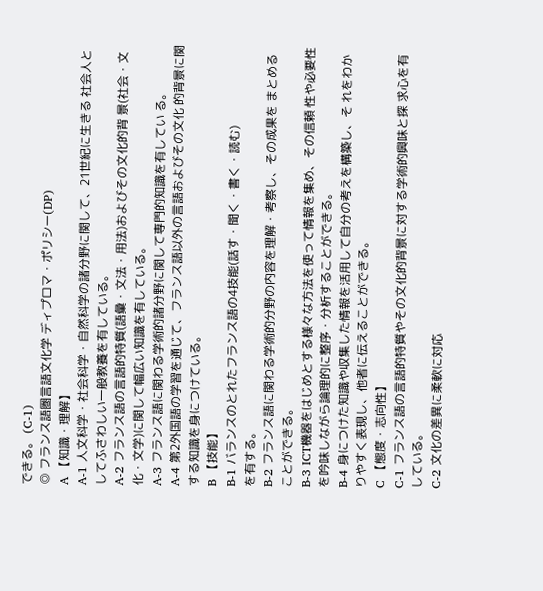できる。 (C-1)
◎ フランス語圏言語文化学 ディプロマ・ポリシー(DP)
A 【知識・理解】
A-1 人文科学・社会科学・自然科学の諸分野に関して、21世紀に生きる 社会人としてふさわしい一般教養を有している。
A-2 フランス語の言語的特質(語彙・文法・用法)およびその文化的背 景(社会・文化・文学)に関して幅広い知識を有している。
A-3 フランス語に関わる学術的諸分野に関して専門的知識を有してい る。
A-4 第2外国語の学習を通じて、フランス語以外の言語およびその文化 的背景に関する知識を身につけている。
B 【技能】
B-1 バランスのとれたフランス語の4技能(話す・聞く・書く・読む)
を有する。
B-2 フランス語に関わる学術的分野の内容を理解・考察し、その成果を まとめることができる。
B-3 ICT機器をはじめとする様々な方法を使って情報を集め、その信頼 性や必要性を吟味しながら論理的に整序・分析することができる。
B-4 身につけた知識や収集した情報を活用して自分の考えを構築し、そ れをわかりやすく表現し、他者に伝えることができる。
C 【態度・志向性】
C-1 フランス語の言語的特質やその文化的背景に対する学術的興味と探 求心を有している。
C-2 文化の差異に柔軟に対応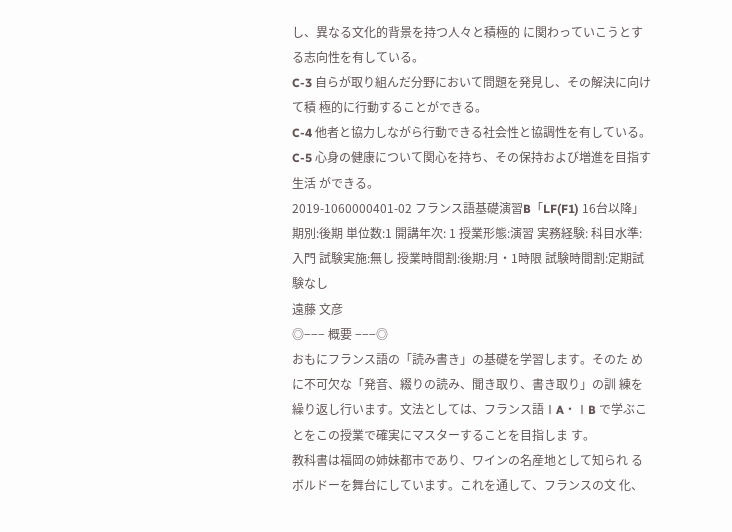し、異なる文化的背景を持つ人々と積極的 に関わっていこうとする志向性を有している。
C-3 自らが取り組んだ分野において問題を発見し、その解決に向けて積 極的に行動することができる。
C-4 他者と協力しながら行動できる社会性と協調性を有している。
C-5 心身の健康について関心を持ち、その保持および増進を目指す生活 ができる。
2019-1060000401-02 フランス語基礎演習B「LF(F1) 16台以降」
期別:後期 単位数:1 開講年次: 1 授業形態:演習 実務経験: 科目水準:入門 試験実施:無し 授業時間割:後期:月・1時限 試験時間割:定期試験なし
遠藤 文彦
◎−−− 概要 −−−◎
おもにフランス語の「読み書き」の基礎を学習します。そのた めに不可欠な「発音、綴りの読み、聞き取り、書き取り」の訓 練を繰り返し行います。文法としては、フランス語ⅠA・ⅠB で学ぶことをこの授業で確実にマスターすることを目指しま す。
教科書は福岡の姉妹都市であり、ワインの名産地として知られ るボルドーを舞台にしています。これを通して、フランスの文 化、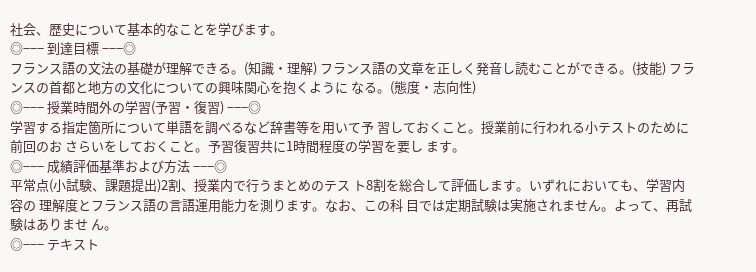社会、歴史について基本的なことを学びます。
◎−−− 到達目標 −−−◎
フランス語の文法の基礎が理解できる。(知識・理解) フランス語の文章を正しく発音し読むことができる。(技能) フランスの首都と地方の文化についての興味関心を抱くように なる。(態度・志向性)
◎−−− 授業時間外の学習(予習・復習) −−−◎
学習する指定箇所について単語を調べるなど辞書等を用いて予 習しておくこと。授業前に行われる小テストのために前回のお さらいをしておくこと。予習復習共に1時間程度の学習を要し ます。
◎−−− 成績評価基準および方法 −−−◎
平常点(小試験、課題提出)2割、授業内で行うまとめのテス ト8割を総合して評価します。いずれにおいても、学習内容の 理解度とフランス語の言語運用能力を測ります。なお、この科 目では定期試験は実施されません。よって、再試験はありませ ん。
◎−−− テキスト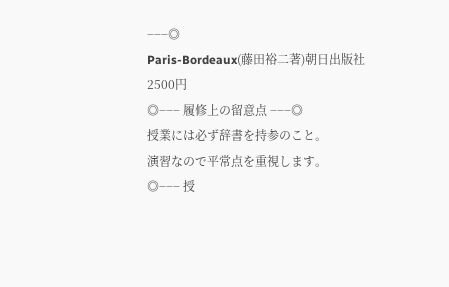−−−◎
Paris-Bordeaux(藤田裕二著)朝日出版社2500円
◎−−− 履修上の留意点 −−−◎
授業には必ず辞書を持参のこと。
演習なので平常点を重視します。
◎−−− 授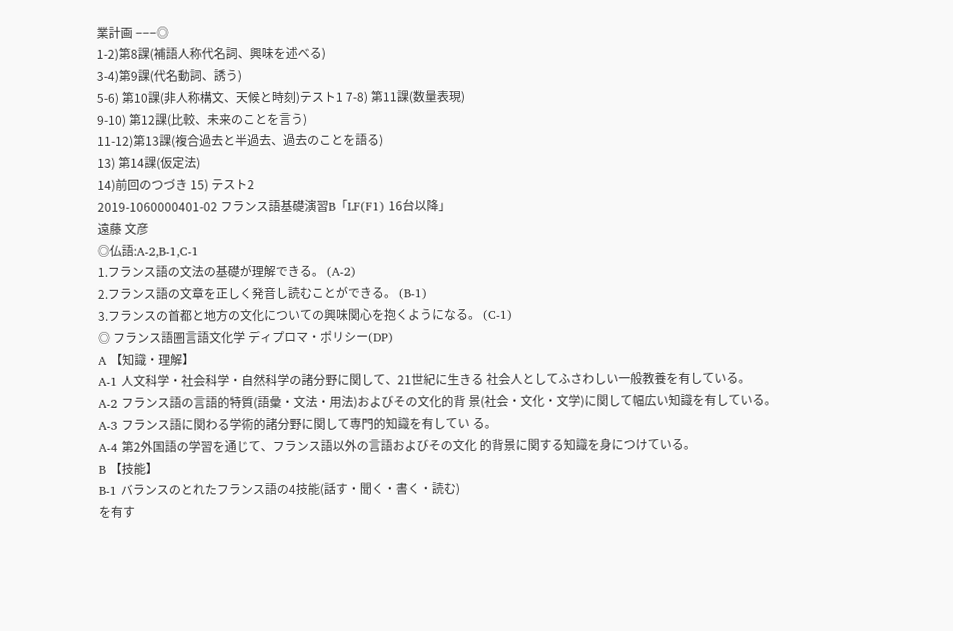業計画 −−−◎
1-2)第8課(補語人称代名詞、興味を述べる)
3-4)第9課(代名動詞、誘う)
5-6) 第10課(非人称構文、天候と時刻)テスト1 7-8) 第11課(数量表現)
9-10) 第12課(比較、未来のことを言う)
11-12)第13課(複合過去と半過去、過去のことを語る)
13) 第14課(仮定法)
14)前回のつづき 15) テスト2
2019-1060000401-02 フランス語基礎演習B「LF(F1) 16台以降」
遠藤 文彦
◎仏語:A-2,B-1,C-1
1.フランス語の文法の基礎が理解できる。 (A-2)
2.フランス語の文章を正しく発音し読むことができる。 (B-1)
3.フランスの首都と地方の文化についての興味関心を抱くようになる。 (C-1)
◎ フランス語圏言語文化学 ディプロマ・ポリシー(DP)
A 【知識・理解】
A-1 人文科学・社会科学・自然科学の諸分野に関して、21世紀に生きる 社会人としてふさわしい一般教養を有している。
A-2 フランス語の言語的特質(語彙・文法・用法)およびその文化的背 景(社会・文化・文学)に関して幅広い知識を有している。
A-3 フランス語に関わる学術的諸分野に関して専門的知識を有してい る。
A-4 第2外国語の学習を通じて、フランス語以外の言語およびその文化 的背景に関する知識を身につけている。
B 【技能】
B-1 バランスのとれたフランス語の4技能(話す・聞く・書く・読む)
を有す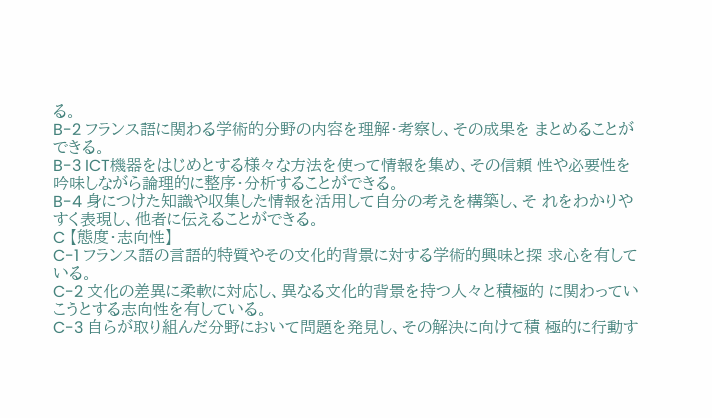る。
B-2 フランス語に関わる学術的分野の内容を理解・考察し、その成果を まとめることができる。
B-3 ICT機器をはじめとする様々な方法を使って情報を集め、その信頼 性や必要性を吟味しながら論理的に整序・分析することができる。
B-4 身につけた知識や収集した情報を活用して自分の考えを構築し、そ れをわかりやすく表現し、他者に伝えることができる。
C 【態度・志向性】
C-1 フランス語の言語的特質やその文化的背景に対する学術的興味と探 求心を有している。
C-2 文化の差異に柔軟に対応し、異なる文化的背景を持つ人々と積極的 に関わっていこうとする志向性を有している。
C-3 自らが取り組んだ分野において問題を発見し、その解決に向けて積 極的に行動す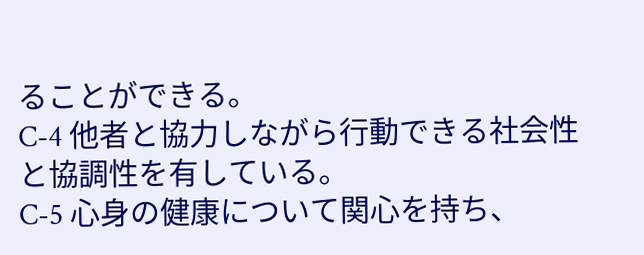ることができる。
C-4 他者と協力しながら行動できる社会性と協調性を有している。
C-5 心身の健康について関心を持ち、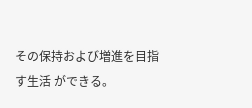その保持および増進を目指す生活 ができる。